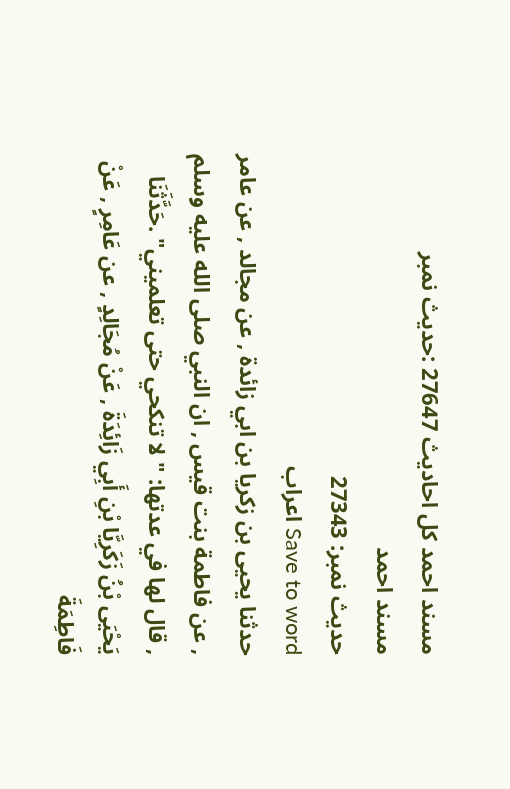مسند احمد کل احادیث 27647 :حدیث نمبر
مسند احمد
حدیث نمبر: 27343
Save to word اعراب
حدثنا يحيى بن زكريا بن ابي زائدة , عن مجالد , عن عامر , عن فاطمة بنت قيس , ان النبي صلى الله عليه وسلم , قال لها في عدتها: " لا تنكحي حتى تعلميني" .حَدَّثَنَا يَحْيَى بْنُ زَكَرِيَّا بْنِ أَبِي زَائِدَةَ , عَنْ مُجَالِدٍ , عن عَامِرٍ , عَنْ فَاطِمَةَ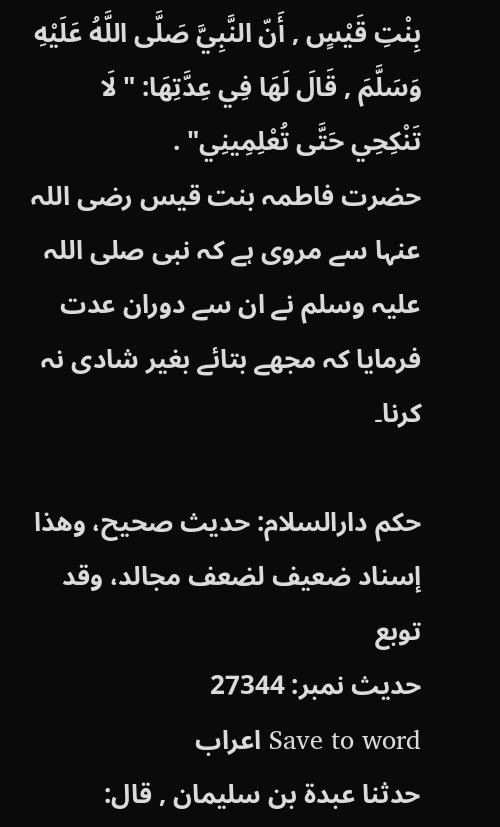بِنْتِ قَيْسٍ , أَنّ النَّبِيَّ صَلَّى اللَّهُ عَلَيْهِ وَسَلَّمَ , قَالَ لَهَا فِي عِدَّتِهَا: " لَا تَنْكِحِي حَتَّى تُعْلِمِينِي" .
حضرت فاطمہ بنت قیس رضی اللہ عنہا سے مروی ہے کہ نبی صلی اللہ علیہ وسلم نے ان سے دوران عدت فرمایا کہ مجھے بتائے بغیر شادی نہ کرنا۔

حكم دارالسلام: حديث صحيح، وهذا إسناد ضعيف لضعف مجالد، وقد توبع
حدیث نمبر: 27344
Save to word اعراب
حدثنا عبدة بن سليمان , قال: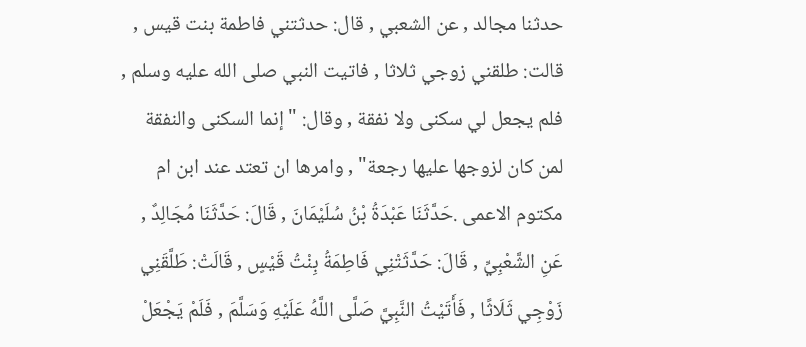حدثنا مجالد , عن الشعبي , قال: حدثتني فاطمة بنت قيس , قالت: طلقني زوجي ثلاثا , فاتيت النبي صلى الله عليه وسلم , فلم يجعل لي سكنى ولا نفقة , وقال: " إنما السكنى والنفقة لمن كان لزوجها عليها رجعة" , وامرها ان تعتد عند ابن ام مكتوم الاعمى .حَدَّثَنَا عَبْدَةُ بْنُ سُلَيْمَانَ , قَالَ: حَدَّثَنَا مُجَالِدٌ , عَنِ الشَّعْبِيِّ , قَالَ: حَدَّثَتْنِي فَاطِمَةُ بِنْتُ قَيْسٍ , قَالَتْ: طَلَّقَنِي زَوْجِي ثَلَاثًا , فَأَتَيْتُ النَّبِيَّ صَلَّى اللَّهُ عَلَيْهِ وَسَلَّمَ , فَلَمْ يَجْعَلْ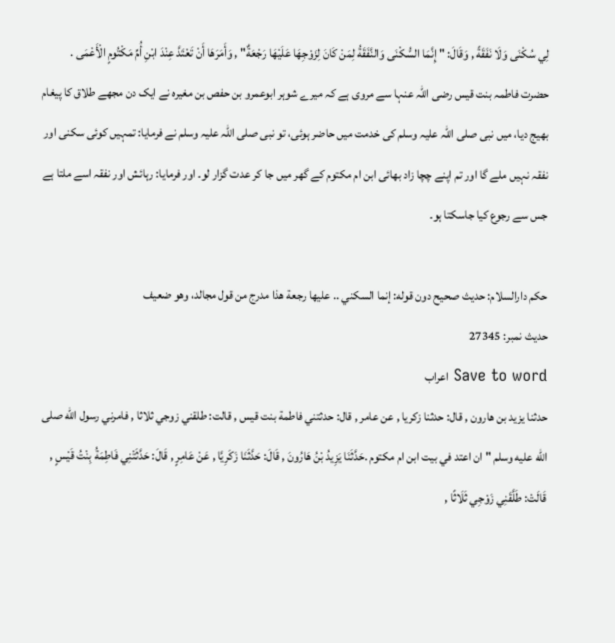لِي سُكْنَى وَلَا نَفَقَةً , وَقَالَ: " إِنَّمَا السُّكْنَى وَالنَّفَقَةُ لِمَنْ كَانَ لِزَوْجِهَا عَلَيْهَا رَجْعَةٌ" , وَأَمَرَهَا أَنْ تَعْتَدَّ عِنْدَ ابْنِ أُمِّ مَكْتُومٍ الْأَعْمَى .
حضرت فاطمہ بنت قیس رضی اللہ عنہا سے مروی ہے کہ میرے شوہر ابوعمرو بن حفص بن مغیرہ نے ایک دن مجھے طلاق کا پیغام بھیج دیا، میں نبی صلی اللہ علیہ وسلم کی خدمت میں حاضر ہوئی، تو نبی صلی اللہ علیہ وسلم نے فرمایا: تمہیں کوئی سکنی اور نفقہ نہیں ملے گا اور تم اپنے چچا زاد بھائی ابن ام مکتوم کے گھر میں جا کر عدت گزار لو۔ اور فرمایا: رہائش اور نفقہ اسے ملتا ہے جس سے رجوع کیا جاسکتا ہو۔

حكم دارالسلام: حديث صحيح دون قوله: إنما السكني .. عليها رجعة هذا مدرج من قول مجالد، وهو ضعيف
حدیث نمبر: 27345
Save to word اعراب
حدثنا يزيد بن هارون , قال: حدثنا زكريا , عن عامر , قال: حدثتني فاطمة بنت قيس , قالت: طلقني زوجي ثلاثا , فامرني رسول الله صلى الله عليه وسلم " ان اعتد في بيت ابن ام مكتوم .حَدَّثَنَا يَزِيدُ بْنُ هَارُونَ , قَالَ: حَدَّثَنَا زَكَرِيَّا , عَنْ عَامِرٍ , قَالَ: حَدَّثَتْنِي فَاطِمَةُ بِنْتُ قَيْسٍ , قَالَتْ: طَلَّقَنِي زَوْجِي ثَلَاثًا ,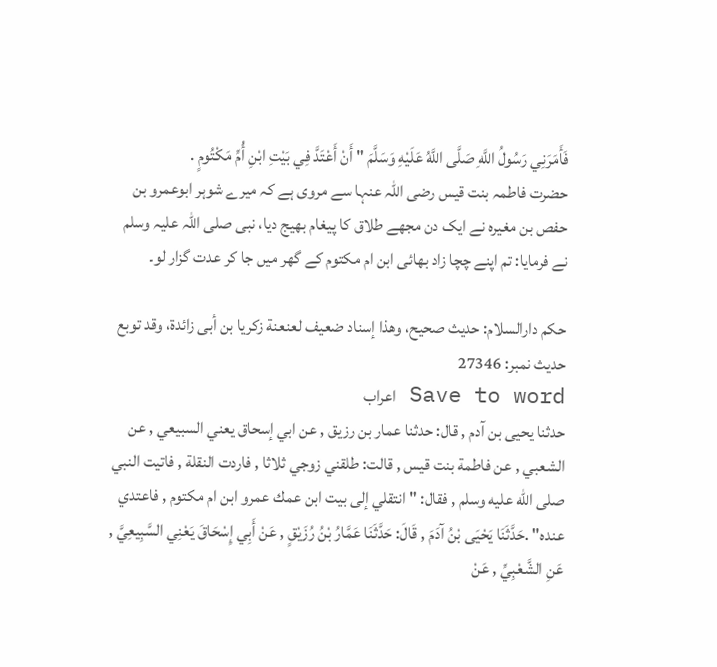فَأَمَرَنِي رَسُولُ اللَّهِ صَلَّى اللَّهُ عَلَيْهِ وَسَلَّمَ " أَنْ أَعْتَدَّ فِي بَيْتِ ابْنِ أُمِّ مَكْتُومٍ .
حضرت فاطمہ بنت قیس رضی اللہ عنہا سے مروی ہے کہ میرے شوہر ابوعمرو بن حفص بن مغیرہ نے ایک دن مجھے طلاق کا پیغام بھیج دیا، نبی صلی اللہ علیہ وسلم نے فرمایا: تم اپنے چچا زاد بھائی ابن ام مکتوم کے گھر میں جا کر عدت گزار لو۔

حكم دارالسلام: حديث صحيح، وهذا إسناد ضعيف لعنعنة زكريا بن أبى زائدة، وقد توبع
حدیث نمبر: 27346
Save to word اعراب
حدثنا يحيى بن آدم , قال: حدثنا عمار بن رزيق , عن ابي إسحاق يعني السبيعي , عن الشعبي , عن فاطمة بنت قيس , قالت: طلقني زوجي ثلاثا , فاردت النقلة , فاتيت النبي صلى الله عليه وسلم , فقال: " انتقلي إلى بيت ابن عمك عمرو ابن ام مكتوم , فاعتدي عنده" .حَدَّثَنَا يَحْيَى بْنُ آدَمَ , قَالَ: حَدَّثَنَا عَمَّارُ بْنُ رُزَيْقٍ , عَنْ أَبِي إِسْحَاقَ يَعْنِي السَّبِيعِيَّ , عَنِ الشَّعْبِيِّ , عَنْ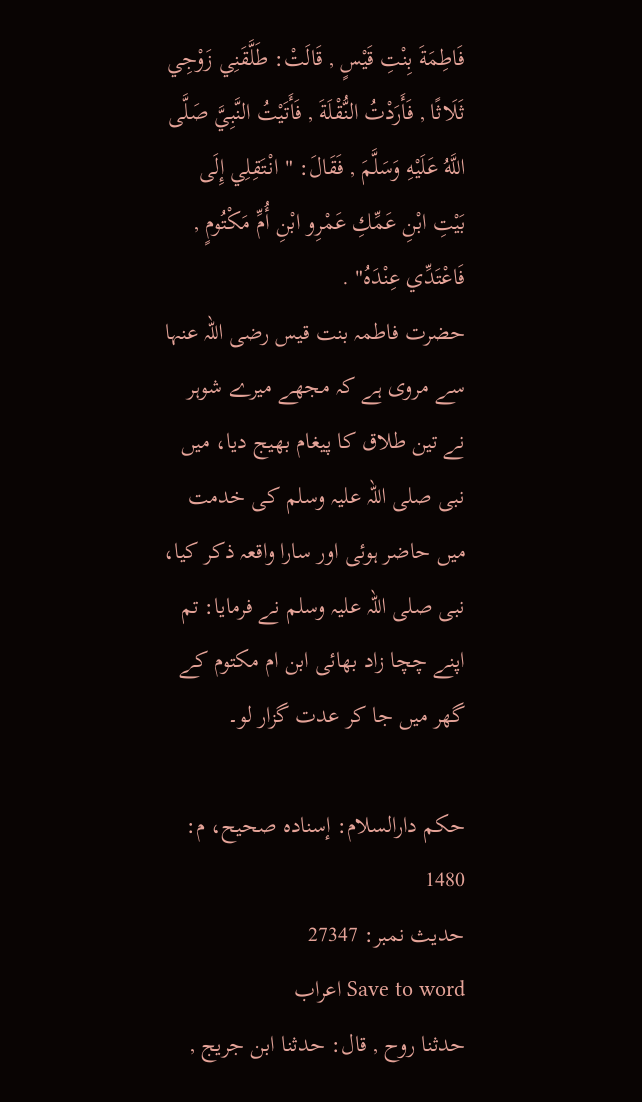فَاطِمَةَ بِنْتِ قَيْسٍ , قَالَتْ: طَلَّقَنِي زَوْجِي ثَلَاثًا , فَأَرَدْتُ النُّقْلَةَ , فَأَتَيْتُ النَّبِيَّ صَلَّى اللَّهُ عَلَيْهِ وَسَلَّمَ , فَقَالَ: " انْتَقِلِي إِلَى بَيْتِ ابْنِ عَمِّكِ عَمْرِو ابْنِ أُمِّ مَكْتُومٍ , فَاعْتَدِّي عِنْدَهُ" .
حضرت فاطمہ بنت قیس رضی اللہ عنہا سے مروی ہے کہ مجھے میرے شوہر نے تین طلاق کا پیغام بھیج دیا، میں نبی صلی اللہ علیہ وسلم کی خدمت میں حاضر ہوئی اور سارا واقعہ ذکر کیا، نبی صلی اللہ علیہ وسلم نے فرمایا: تم اپنے چچا زاد بھائی ابن ام مکتوم کے گھر میں جا کر عدت گزار لو۔

حكم دارالسلام: إسناده صحيح، م: 1480
حدیث نمبر: 27347
Save to word اعراب
حدثنا روح , قال: حدثنا ابن جريج ,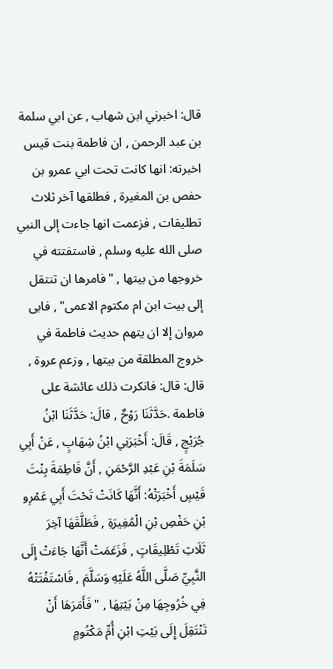قال: اخبرني ابن شهاب , عن ابي سلمة بن عبد الرحمن , ان فاطمة بنت قيس اخبرته: انها كانت تحت ابي عمرو بن حفص بن المغيرة , فطلقها آخر ثلاث تطليقات , فزعمت انها جاءت إلى النبي صلى الله عليه وسلم , فاستفتته في خروجها من بيتها , " فامرها ان تنتقل إلى بيت ابن ام مكتوم الاعمى" , فابى مروان إلا ان يتهم حديث فاطمة في خروج المطلقة من بيتها , وزعم عروة , قال: قال: فانكرت ذلك عائشة على فاطمة .حَدَّثَنَا رَوْحٌ , قالَ: حَدَّثَنَا ابْنُ جُرَيْجٍ , قَالَ: أَخْبَرَنِي ابْنُ شِهَابٍ , عَنْ أَبِي سَلَمَةَ بْنِ عَبْدِ الرَّحْمَنِ , أَنَّ فَاطِمَةَ بِنْتَ قَيْسٍ أَخْبَرَتْهُ: أَنَّهَا كَانَتْ تَحْتَ أَبِي عَمْرِو بْنِ حَفْصِ بْنِ الْمُغِيرَةِ , فَطَلَّقَهَا آخِرَ ثَلَاثِ تَطْلِيقَاتٍ , فَزَعَمَتْ أَنَّهَا جَاءَتْ إِلَى النَّبِيِّ صَلَّى اللَّهُ عَلَيْهِ وَسَلَّمَ , فَاسْتَفْتَتْهُ فِي خُرُوجِهَا مِنْ بَيْتِهَا , " فَأَمَرَهَا أَنْ تَنْتَقِلَ إِلَى بَيْتِ ابْنِ أُمِّ مَكْتُومٍ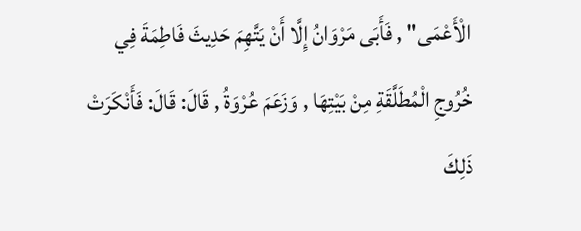الْأَعْمَى" , فَأَبَى مَرْوَانُ إِلَّا أَنْ يَتَّهِمَ حَدِيثَ فَاطِمَةَ فِي خُرُوجِ الْمُطَلَّقَةِ مِنْ بَيْتِهَا , وَزَعَمَ عُرْوَةُ , قَالَ: قَالَ: فَأَنْكَرَتْ ذَلِكَ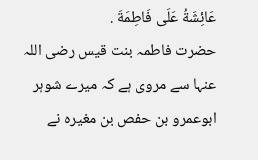عَائِشَةُ عَلَى فَاطِمَةَ .
حضرت فاطمہ بنت قیس رضی اللہ عنہا سے مروی ہے کہ میرے شوہر ابوعمرو بن حفص بن مغیرہ نے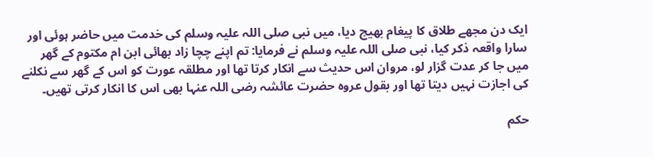ایک دن مجھے طلاق کا پیغام بھیج دیا، میں نبی صلی اللہ علیہ وسلم کی خدمت میں حاضر ہوئی اور سارا واقعہ ذکر کیا، نبی صلی اللہ علیہ وسلم نے فرمایا: تم اپنے چچا زاد بھائی ابن ام مکتوم کے گھر میں جا کر عدت گزار لو، مروان اس حدیث سے انکار کرتا تھا اور مطلقہ عورت کو اس کے گھر سے نکلنے کی اجازت نہیں دیتا تھا اور بقول عروہ حضرت عائشہ رضی اللہ عنہا بھی اس کا انکار کرتی تھیں۔

حكم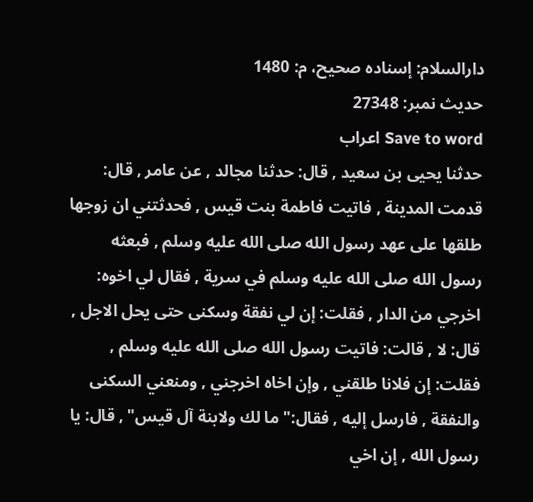دارالسلام: إسناده صحيح، م: 1480
حدیث نمبر: 27348
Save to word اعراب
حدثنا يحيى بن سعيد , قال: حدثنا مجالد , عن عامر , قال: قدمت المدينة , فاتيت فاطمة بنت قيس , فحدثتني ان زوجها طلقها على عهد رسول الله صلى الله عليه وسلم , فبعثه رسول الله صلى الله عليه وسلم في سرية , فقال لي اخوه: اخرجي من الدار , فقلت: إن لي نفقة وسكنى حتى يحل الاجل , قال: لا , قالت: فاتيت رسول الله صلى الله عليه وسلم , فقلت: إن فلانا طلقني , وإن اخاه اخرجني , ومنعني السكنى والنفقة , فارسل إليه , فقال:" ما لك ولابنة آل قيس" , قال: يا رسول الله , إن اخي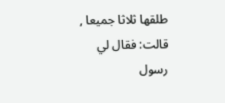طلقها ثلاثا جميعا , قالت: فقال لي رسول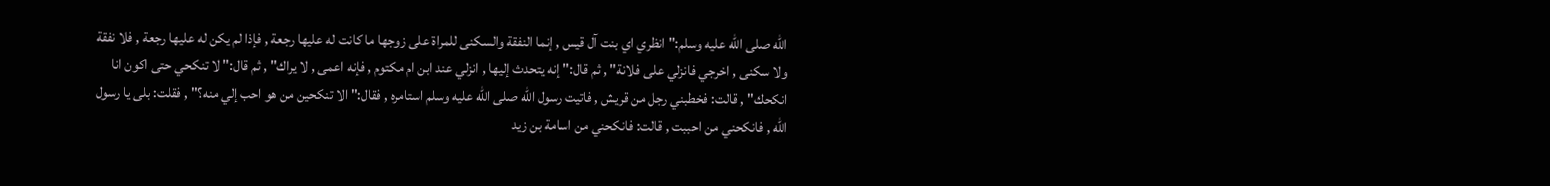الله صلى الله عليه وسلم:" انظري اي بنت آل قيس , إنما النفقة والسكنى للمراة على زوجها ما كانت له عليها رجعة , فإذا لم يكن له عليها رجعة , فلا نفقة ولا سكنى , اخرجي فانزلي على فلانة" , ثم قال:" إنه يتحدث إليها , انزلي عند ابن ام مكتوم , فإنه اعمى , لا يراك" , ثم قال:" لا تنكحي حتى اكون انا انكحك" , قالت: فخطبني رجل من قريش , فاتيت رسول الله صلى الله عليه وسلم استامره , فقال:" الا تنكحين من هو احب إلي منه؟" , فقلت: بلى يا رسول الله , فانكحني من احببت , قالت: فانكحني من اسامة بن زيد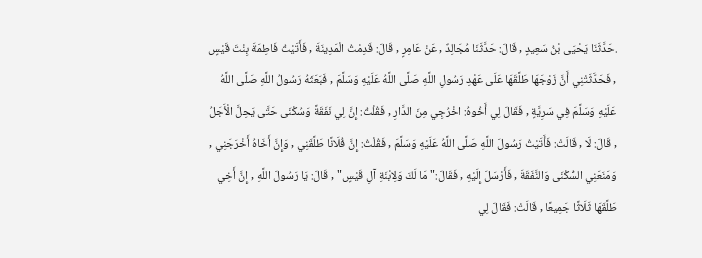.حَدَّثَنَا يَحْيَى بْنُ سَعِيدٍ , قَالَ: حَدَّثَنَا مُجَالِدٌ , عَنْ عَامِرٍ , قَالَ: قَدِمْتُ الْمَدِينَةَ , فَأَتَيْتُ فَاطِمَةَ بِنْتَ قَيْسٍ , فَحَدَّثَتْنِي أَنَّ زَوْجَهَا طَلَّقَهَا عَلَى عَهْدِ رَسُولِ اللَّهِ صَلَّى اللَّهُ عَلَيْهِ وَسَلَّمَ , فَبَعَثَهُ رَسُولُ اللَّهِ صَلَّى اللَّهُ عَلَيْهِ وَسَلَّمَ فِي سَرِيَّةٍ , فَقَالَ لِي أَخُوهُ: اخْرُجِي مِنَ الدَّارِ , فَقُلْتُ: إِنَّ لِي نَفَقَةً وَسُكْنَى حَتَّى يَحِلَّ الْأَجَلُ , قَالَ: لَا , قَالَتْ: فَأَتَيْتُ رَسُولَ اللَّهِ صَلَّى اللَّهُ عَلَيْهِ وَسَلَّمَ , فَقُلْتُ: إِنَّ فُلَانًا طَلَّقَنِي , وَإِنَّ أَخَاهُ أَخْرَجَنِي , وَمَنَعَنِي السُّكْنَى وَالنَّفَقَةَ , فَأَرْسَلَ إِلَيْهِ , فَقَالَ:" مَا لَكَ وَلِابْنَةِ آلِ قَيْسٍ" , قَالَ: يَا رَسُولَ اللَّهِ , إِنَّ أَخِي طَلَّقَهَا ثَلَاثًا جَمِيعًا , قَالَتْ: فَقَالَ لِي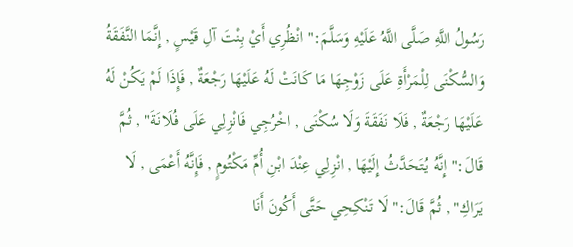رَسُولُ اللَّهِ صَلَّى اللَّهُ عَلَيْهِ وَسَلَّمَ:" انْظُرِي أَيْ بِنْتَ آلِ قَيْسٍ , إِنَّمَا النَّفَقَةُ وَالسُّكْنَى لِلْمَرْأَةِ عَلَى زَوْجِهَا مَا كَانَتْ لَهُ عَلَيْهَا رَجْعَةٌ , فَإِذَا لَمْ يَكُنْ لَهُ عَلَيْهَا رَجْعَةٌ , فَلَا نَفَقَةَ وَلَا سُكْنَى , اخْرُجِي فَانْزِلِي عَلَى فُلَانَةَ" , ثُمَّ قَالَ:" إِنَّهُ يُتَحَدَّثُ إِلَيْهَا , انْزِلِي عِنْدَ ابْنِ أُمِّ مَكْتُومٍ , فَإِنَّهُ أَعْمَى , لَا يَرَاكِ" , ثُمَّ قَالَ:" لَا تَنْكِحِي حَتَّى أَكُونَ أَنَا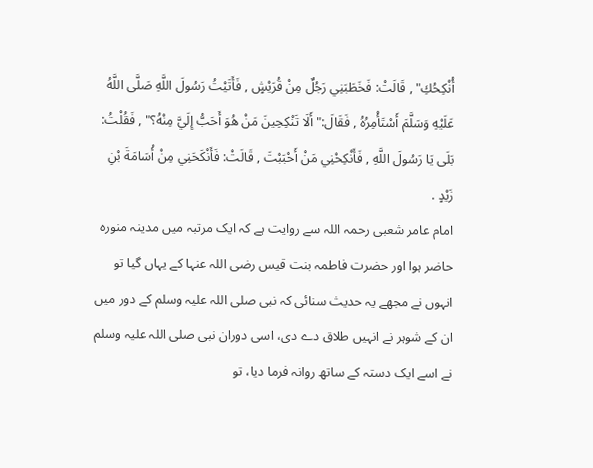أُنْكِحُكِ" , قَالَتْ: فَخَطَبَنِي رَجُلٌ مِنْ قُرَيْشٍ , فَأَتَيْتُ رَسُولَ اللَّهِ صَلَّى اللَّهُ عَلَيْهِ وَسَلَّمَ أَسْتَأْمِرُهُ , فَقَالَ:" أَلَا تَنْكِحِينَ مَنْ هُوَ أَحَبُّ إِلَيَّ مِنْهُ؟" , فَقُلْتُ: بَلَى يَا رَسُولَ اللَّهِ , فَأَنْكِحْنِي مَنْ أَحْبَبْتَ , قَالَتْ: فَأَنْكَحَنِي مِنْ أُسَامَةَ بْنِ زَيْدٍ .
امام عامر شعبی رحمہ اللہ سے روایت ہے کہ ایک مرتبہ میں مدینہ منورہ حاضر ہوا اور حضرت فاطمہ بنت قیس رضی اللہ عنہا کے یہاں گیا تو انہوں نے مجھے یہ حدیث سنائی کہ نبی صلی اللہ علیہ وسلم کے دور میں ان کے شوہر نے انہیں طلاق دے دی، اسی دوران نبی صلی اللہ علیہ وسلم نے اسے ایک دستہ کے ساتھ روانہ فرما دیا، تو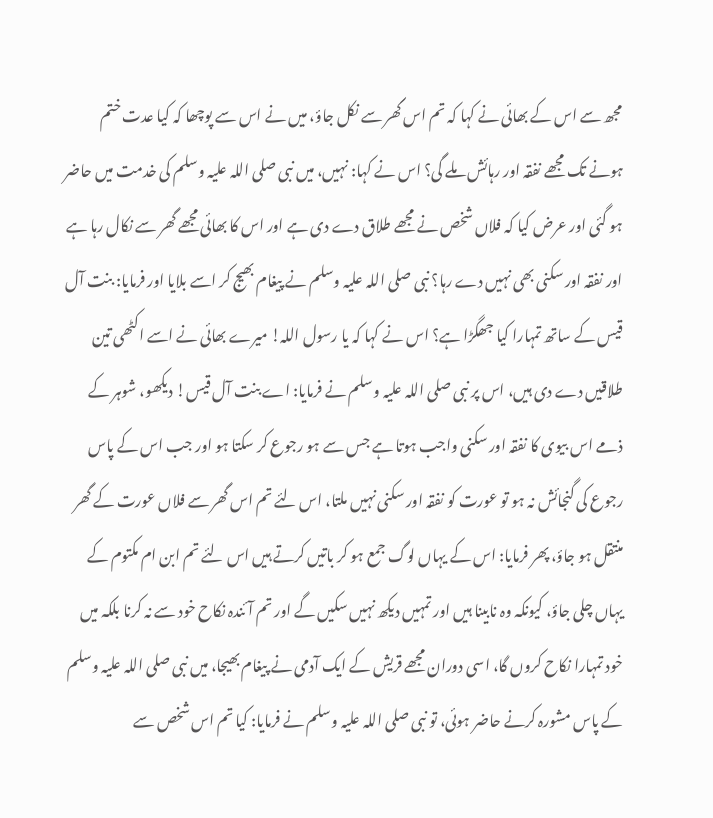مجھ سے اس کے بھائی نے کہا کہ تم اس گھر سے نکل جاؤ، میں نے اس سے پوچھا کہ کیا عدت ختم ہونے تک مجھے نفقہ اور رہائش ملے گی؟ اس نے کہا: نہیں، میں نبی صلی اللہ علیہ وسلم کی خدمت میں حاضر ہو گئی اور عرض کیا کہ فلاں شخص نے مجھے طلاق دے دی ہے اور اس کا بھائی مجھے گھر سے نکال رہا ہے اور نفقہ اور سکنی بھی نہیں دے رہا؟ نبی صلی اللہ علیہ وسلم نے پیغام بھیج کر اسے بلایا اور فرمایا: بنت آل قیس کے ساتھ تمہارا کیا جھگڑا ہے؟ اس نے کہا کہ یا رسول اللہ! میرے بھائی نے اسے اکٹھی تین طلاقیں دے دی ہیں، اس پر نبی صلی اللہ علیہ وسلم نے فرمایا: اے بنت آل قیس! دیکھو، شوہر کے ذمے اس بیوی کا نفقہ اور سکنی واجب ہوتا ہے جس سے ہو رجوع کر سکتا ہو اور جب اس کے پاس رجوع کی گنجائش نہ ہو تو عورت کو نفقہ اور سکنی نہیں ملتا، اس لئے تم اس گھر سے فلاں عورت کے گھر منتقل ہو جاؤ، پھر فرمایا: اس کے یہاں لوگ جمع ہو کر باتیں کرتے ہیں اس لئے تم ابن ام مکتوم کے یہاں چلی جاؤ، کیونکہ وہ نابینا ہیں اور تمہیں دیکھ نہیں سکیں گے اور تم آئندہ نکاح خود سے نہ کرنا بلکہ میں خود تمہارا نکاح کروں گا، اسی دوران مجھے قریش کے ایک آدمی نے پیغام بھیجا، میں نبی صلی اللہ علیہ وسلم کے پاس مشورہ کرنے حاضر ہوئی، تو نبی صلی اللہ علیہ وسلم نے فرمایا: کیا تم اس شخص سے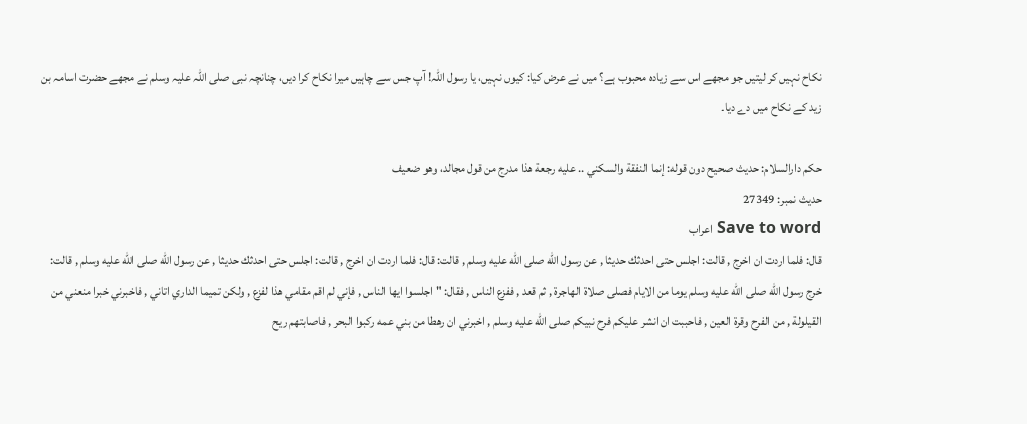نکاح نہیں کر لیتیں جو مجھے اس سے زیادہ محبوب ہے؟ میں نے عرض کیا: کیوں نہیں، یا رسول اللہ! آپ جس سے چاہیں میرا نکاح کرا دیں، چنانچہ نبی صلی اللہ علیہ وسلم نے مجھے حضرت اسامہ بن زید کے نکاح میں دے دیا۔

حكم دارالسلام: حديث صحيح دون قوله: إنما النفقة والسكني .. عليه رجعة هذا مدرج من قول مجالد، وهو ضعيف
حدیث نمبر: 27349
Save to word اعراب
قال: فلما اردت ان اخرج , قالت: اجلس حتى احدثك حديثا , عن رسول الله صلى الله عليه وسلم , قالت: قال: فلما اردت ان اخرج , قالت: اجلس حتى احدثك حديثا , عن رسول الله صلى الله عليه وسلم , قالت: خرج رسول الله صلى الله عليه وسلم يوما من الايام فصلى صلاة الهاجرة , ثم قعد , ففزع الناس , فقال: " اجلسوا ايها الناس , فإني لم اقم مقامي هذا لفزع , ولكن تميما الداري اتاني , فاخبرني خبرا منعني من القيلولة , من الفرح وقرة العين , فاحببت ان انشر عليكم فرح نبيكم صلى الله عليه وسلم , اخبرني ان رهطا من بني عمه ركبوا البحر , فاصابتهم ريح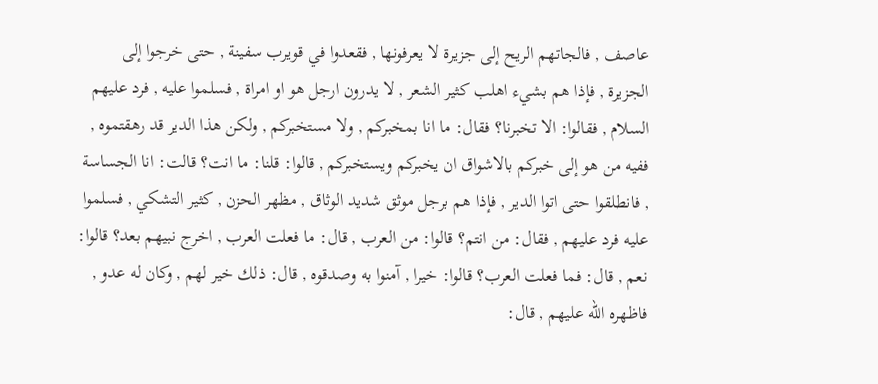عاصف , فالجاتهم الريح إلى جزيرة لا يعرفونها , فقعدوا في قويرب سفينة , حتى خرجوا إلى الجزيرة , فإذا هم بشيء اهلب كثير الشعر , لا يدرون ارجل هو او امراة , فسلموا عليه , فرد عليهم السلام , فقالوا: الا تخبرنا؟ فقال: ما انا بمخبركم , ولا مستخبركم , ولكن هذا الدير قد رهقتموه , ففيه من هو إلى خبركم بالاشواق ان يخبركم ويستخبركم , قالوا: قلنا: ما انت؟ قالت: انا الجساسة , فانطلقوا حتى اتوا الدير , فإذا هم برجل موثق شديد الوثاق , مظهر الحزن , كثير التشكي , فسلموا عليه فرد عليهم , فقال: من انتم؟ قالوا: من العرب , قال: ما فعلت العرب , اخرج نبيهم بعد؟ قالوا: نعم , قال: فما فعلت العرب؟ قالوا: خيرا , آمنوا به وصدقوه , قال: ذلك خير لهم , وكان له عدو , فاظهره الله عليهم , قال: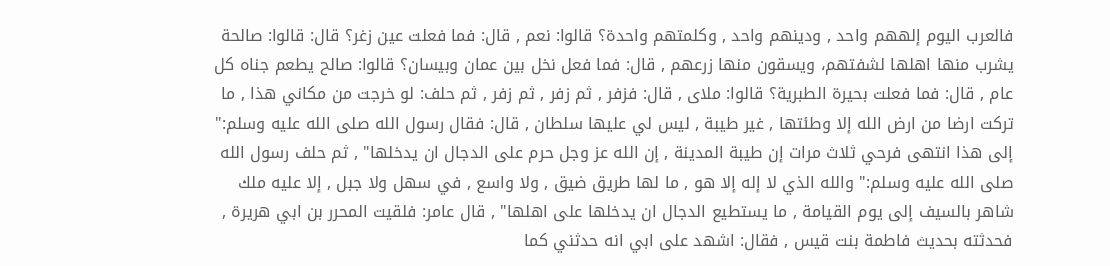فالعرب اليوم إلههم واحد , ودينهم واحد , وكلمتهم واحدة؟ قالوا: نعم , قال: فما فعلت عين زغر؟ قال: قالوا: صالحة يشرب منها اهلها لشفتهم، ويسقون منها زرعهم , قال: فما فعل نخل بين عمان وبيسان؟ قالوا: صالح يطعم جناه كل عام , قال: فما فعلت بحيرة الطبرية؟ قالوا: ملاى , قال: فزفر , ثم زفر , ثم زفر , ثم حلف: لو خرجت من مكاني هذا , ما تركت ارضا من ارض الله إلا وطئتها , غير طيبة , ليس لي عليها سلطان , قال: فقال رسول الله صلى الله عليه وسلم:" إلى هذا انتهى فرحي ثلاث مرات إن طيبة المدينة , إن الله عز وجل حرم على الدجال ان يدخلها" , ثم حلف رسول الله صلى الله عليه وسلم:" والله الذي لا إله إلا هو , ما لها طريق ضيق , ولا واسع , في سهل ولا جبل , إلا عليه ملك شاهر بالسيف إلى يوم القيامة , ما يستطيع الدجال ان يدخلها على اهلها" , قال عامر: فلقيت المحرر بن ابي هريرة , فحدثته بحديث فاطمة بنت قيس , فقال: اشهد على ابي انه حدثني كما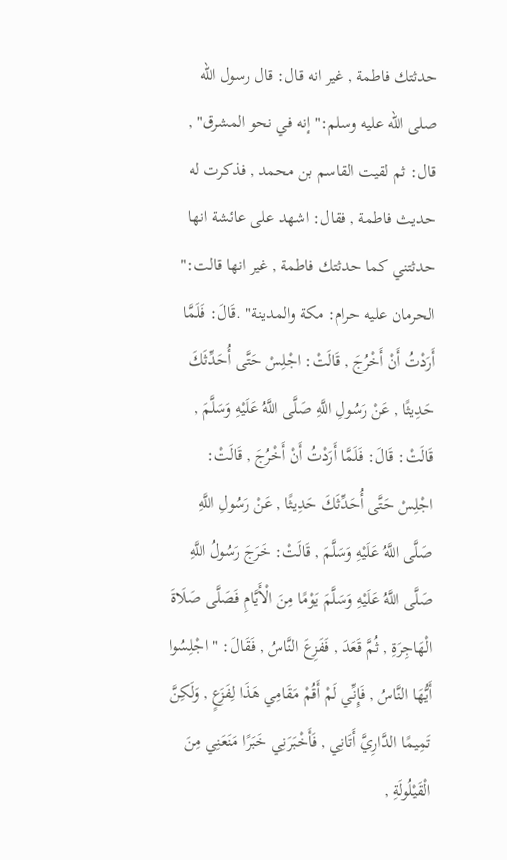حدثتك فاطمة , غير انه قال: قال رسول الله صلى الله عليه وسلم:" إنه في نحو المشرق" , قال: ثم لقيت القاسم بن محمد , فذكرت له حديث فاطمة , فقال: اشهد على عائشة انها حدثتني كما حدثتك فاطمة , غير انها قالت:" الحرمان عليه حرام: مكة والمدينة" .قَالَ: فَلَمَّا أَرَدْتُ أَنْ أَخْرُجَ , قَالَتْ: اجْلِسْ حَتَّى أُحَدِّثَكَ حَدِيثًا , عَنْ رَسُولِ اللَّهِ صَلَّى اللَّهُ عَلَيْهِ وَسَلَّمَ , قَالَتْ: قَالَ: فَلَمَّا أَرَدْتُ أَنْ أَخْرُجَ , قَالَتْ: اجْلِسْ حَتَّى أُحَدِّثَكَ حَدِيثًا , عَنْ رَسُولِ اللَّهِ صَلَّى اللَّهُ عَلَيْهِ وَسَلَّمَ , قَالَتْ: خَرَجَ رَسُولُ اللَّهِ صَلَّى اللَّهُ عَلَيْهِ وَسَلَّمَ يَوْمًا مِنَ الْأَيَّامِ فَصَلَّى صَلَاةَ الْهَاجِرَةِ , ثُمَّ قَعَدَ , فَفَزِعَ النَّاسُ , فَقَالَ: " اجْلِسُوا أَيُّهَا النَّاسُ , فَإِنِّي لَمْ أَقُمْ مَقَامِي هَذَا لِفَزَعٍ , وَلَكِنَّ تَمِيمًا الدَّارِيَّ أَتَانِي , فَأَخْبَرَنِي خَبَرًا مَنَعَنِي مِنَ الْقَيْلُولَةِ ,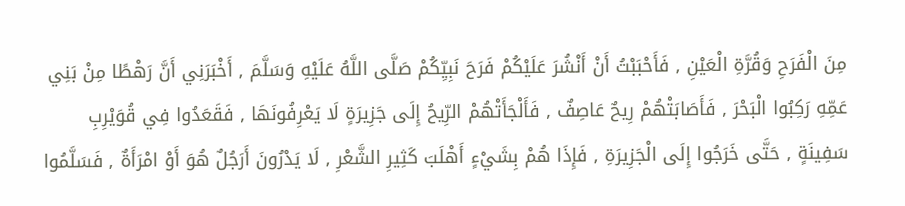مِنَ الْفَرَحِ وَقُرَّةِ الْعَيْنِ , فَأَحْبَبْتُ أَنْ أَنْشُرَ عَلَيْكُمْ فَرَحَ نَبِيِّكُمْ صَلَّى اللَّهُ عَلَيْهِ وَسَلَّمَ , أَخْبَرَنِي أَنَّ رَهْطًا مِنْ بَنِي عَمِّهِ رَكِبُوا الْبَحْرَ , فَأَصَابَتْهُمْ رِيحٌ عَاصِفٌ , فَأَلْجَأَتْهُمْ الرِّيحُ إِلَى جَزِيرَةٍ لَا يَعْرِفُونَهَا , فَقَعَدُوا فِي قُوَيْرِبِ سَفِينَةٍ , حَتَّى خَرَجُوا إِلَى الْجَزِيرَةِ , فَإِذَا هُمْ بِشَيْءٍ أَهْلَبَ كَثِيرِ الشَّعْرِ , لَا يَدْرُونَ أَرَجُلٌ هُوَ أَوْ امْرَأَةٌ , فَسَلَّمُوا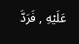عَلَيْهِ , فَرَدَّ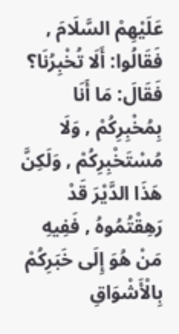عَلَيْهِمْ السَّلَامَ , فَقَالُوا: أَلَا تُخْبِرُنَا؟ فَقَالَ: مَا أَنَا بِمُخْبِرِكُمْ , وَلَا مُسْتَخْبِرِكُمْ , وَلَكِنَّ هَذَا الدَّيْرَ قَدْ رَهِقْتُمُوهُ , فَفِيهِ مَنْ هُوَ إِلَى خَبَرِكُمْ بِالْأَشْوَاقِ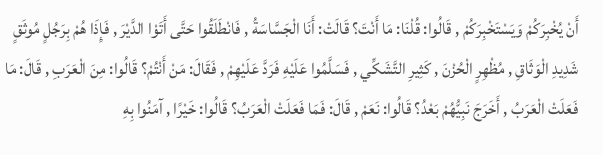أَنْ يُخْبِرَكُمْ وَيَسْتَخْبِرَكُمْ , قَالُوا: قُلْنَا: مَا أَنْتَ؟ قَالَتْ: أَنَا الْجَسَّاسَةُ , فَانْطَلَقُوا حَتَّى أَتَوْا الدَّيْرَ , فَإِذَا هُمْ بِرَجُلٍ مُوثَقٍ شَدِيدِ الْوَثَاقِ , مُظْهِرٍ الْحُزْنَ , كَثِيرِ التَّشَكِّي , فَسَلَّمُوا عَلَيْهِ فَرَدَّ عَلَيْهِمْ , فَقَالَ: مَنْ أَنْتُمْ؟ قَالُوا: مِنَ الْعَرَبِ , قَالَ: مَا فَعَلَتْ الْعَرَبُ , أَخَرَجَ نَبِيُّهُمْ بَعْدُ؟ قَالُوا: نَعَمْ , قَالَ: فَمَا فَعَلَتْ الْعَرَبُ؟ قَالُوا: خَيْرًا , آمَنُوا بِهِ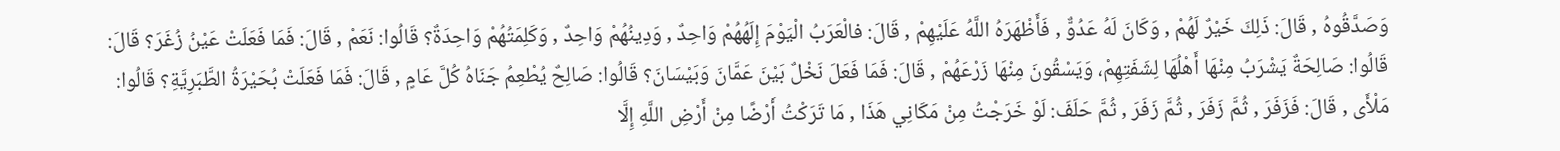وَصَدَّقُوهُ , قَالَ: ذَلِكَ خَيْرٌ لَهُمْ , وَكَانَ لَهُ عَدُوٌّ , فَأَظْهَرَهُ اللَّهُ عَلَيْهِمْ , قَالَ: فالْعَرَبُ الْيَوْمَ إِلَهُهُمْ وَاحِدٌ , وَدِينُهُمْ وَاحِدٌ , وَكَلِمَتُهُمْ وَاحِدَةٌ؟ قَالُوا: نَعَمْ , قَالَ: فَمَا فَعَلَتْ عَيْنُ زُغَرَ؟ قَالَ: قَالُوا: صَالِحَةٌ يَشْرَبُ مِنْهَا أَهْلُهَا لِشَفَتِهِمْ، وَيَسْقُونَ مِنْهَا زَرْعَهُمْ , قَالَ: فَمَا فَعَلَ نَخْلٌ بَيْنَ عَمَّانَ وَبَيْسَانَ؟ قَالُوا: صَالِحٌ يُطْعِمُ جَنَاهُ كُلَّ عَامٍ , قَالَ: فَمَا فَعَلَتْ بُحَيْرَةُ الطَّبَرِيَّةِ؟ قَالُوا: مَلْأَى , قَالَ: فَزَفَرَ , ثُمَّ زَفَرَ , ثُمَّ زَفَرَ , ثُمَّ حَلَفَ: لَوْ خَرَجْتُ مِنْ مَكَانِي هَذَا , مَا تَرَكْتُ أَرْضًا مِنْ أَرْضِ اللَّهِ إِلَّا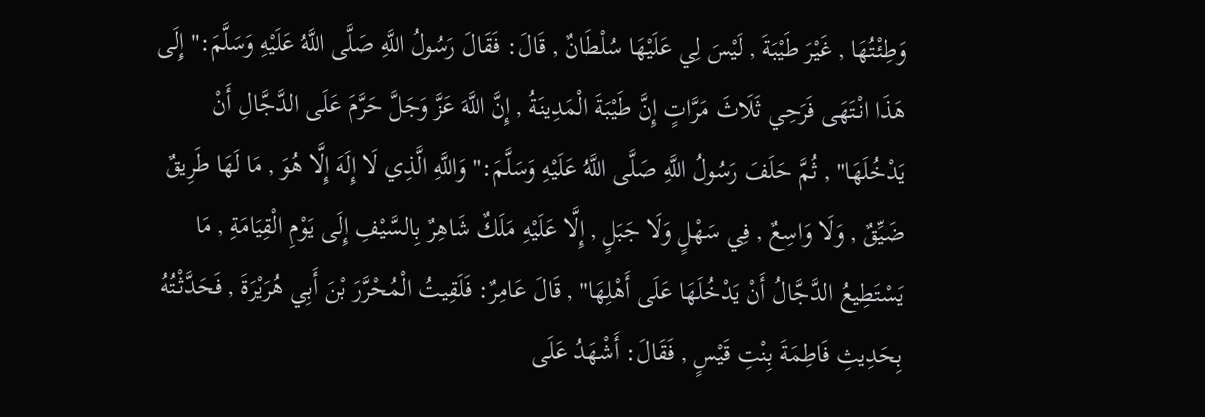وَطِئْتُهَا , غَيْرَ طَيْبَةَ , لَيْسَ لِي عَلَيْهَا سُلْطَانٌ , قَالَ: فَقَالَ رَسُولُ اللَّهِ صَلَّى اللَّهُ عَلَيْهِ وَسَلَّمَ:" إِلَى هَذَا انْتَهَى فَرَحِي ثَلَاثَ مَرَّاتٍ إِنَّ طَيْبَةَ الْمَدِينَةُ , إِنَّ اللَّهَ عَزَّ وَجَلَّ حَرَّمَ عَلَى الدَّجَّالِ أَنْ يَدْخُلَهَا" , ثُمَّ حَلَفَ رَسُولُ اللَّهِ صَلَّى اللَّهُ عَلَيْهِ وَسَلَّمَ:" وَاللَّهِ الَّذِي لَا إِلَهَ إِلَّا هُوَ , مَا لَهَا طَرِيقٌ ضَيِّقٌ , وَلَا وَاسِعٌ , فِي سَهْلٍ وَلَا جَبَلٍ , إِلَّا عَلَيْهِ مَلَكٌ شَاهِرٌ بِالسَّيْفِ إِلَى يَوْمِ الْقِيَامَةِ , مَا يَسْتَطِيعُ الدَّجَّالُ أَنْ يَدْخُلَهَا عَلَى أَهْلِهَا" , قَالَ عَامِرٌ: فَلَقِيتُ الْمُحْرَّرَ بْنَ أَبِي هُرَيْرَةَ , فَحَدَّثْتُهُ بِحَدِيثِ فَاطِمَةَ بِنْتِ قَيْسٍ , فَقَالَ: أَشْهَدُ عَلَى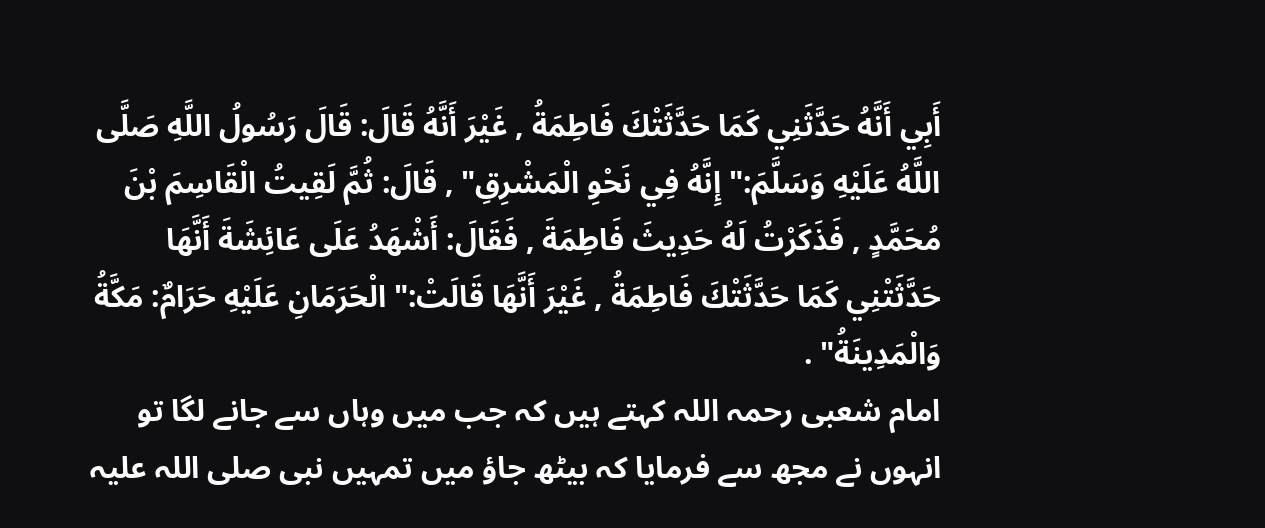أَبِي أَنَّهُ حَدَّثَنِي كَمَا حَدَّثَتْكَ فَاطِمَةُ , غَيْرَ أَنَّهُ قَالَ: قَالَ رَسُولُ اللَّهِ صَلَّى اللَّهُ عَلَيْهِ وَسَلَّمَ:" إِنَّهُ فِي نَحْوِ الْمَشْرِقِ" , قَالَ: ثُمَّ لَقِيتُ الْقَاسِمَ بْنَ مُحَمَّدٍ , فَذَكَرْتُ لَهُ حَدِيثَ فَاطِمَةَ , فَقَالَ: أَشْهَدُ عَلَى عَائِشَةَ أَنَّهَا حَدَّثَتْنِي كَمَا حَدَّثَتْكَ فَاطِمَةُ , غَيْرَ أَنَّهَا قَالَتْ:" الْحَرَمَانِ عَلَيْهِ حَرَامٌ: مَكَّةُ وَالْمَدِينَةُ" .
امام شعبی رحمہ اللہ کہتے ہیں کہ جب میں وہاں سے جانے لگا تو انہوں نے مجھ سے فرمایا کہ بیٹھ جاؤ میں تمہیں نبی صلی اللہ علیہ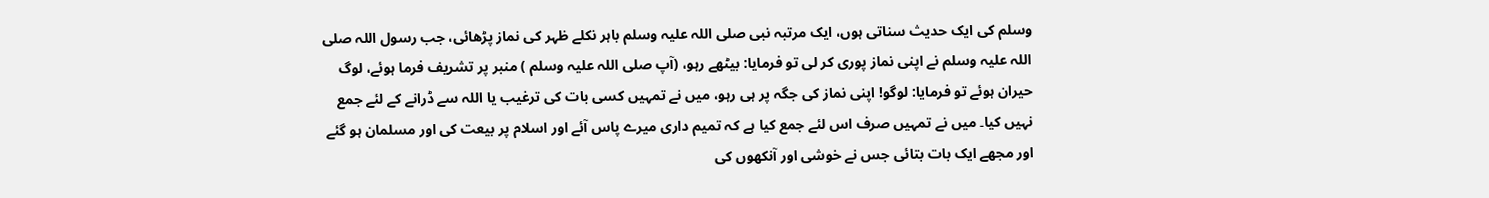وسلم کی ایک حدیث سناتی ہوں، ایک مرتبہ نبی صلی اللہ علیہ وسلم باہر نکلے ظہر کی نماز پڑھائی، جب رسول اللہ صلی اللہ علیہ وسلم نے اپنی نماز پوری کر لی تو فرمایا: بیٹھے رہو، (آپ صلی اللہ علیہ وسلم ) منبر پر تشریف فرما ہوئے، لوگ حیران ہوئے تو فرمایا: لوگو! اپنی نماز کی جگہ پر ہی رہو، میں نے تمہیں کسی بات کی ترغیب یا اللہ سے ڈرانے کے لئے جمع نہیں کیا۔ میں نے تمہیں صرف اس لئے جمع کیا ہے کہ تمیم داری میرے پاس آئے اور اسلام پر بیعت کی اور مسلمان ہو گئے اور مجھے ایک بات بتائی جس نے خوشی اور آنکھوں کی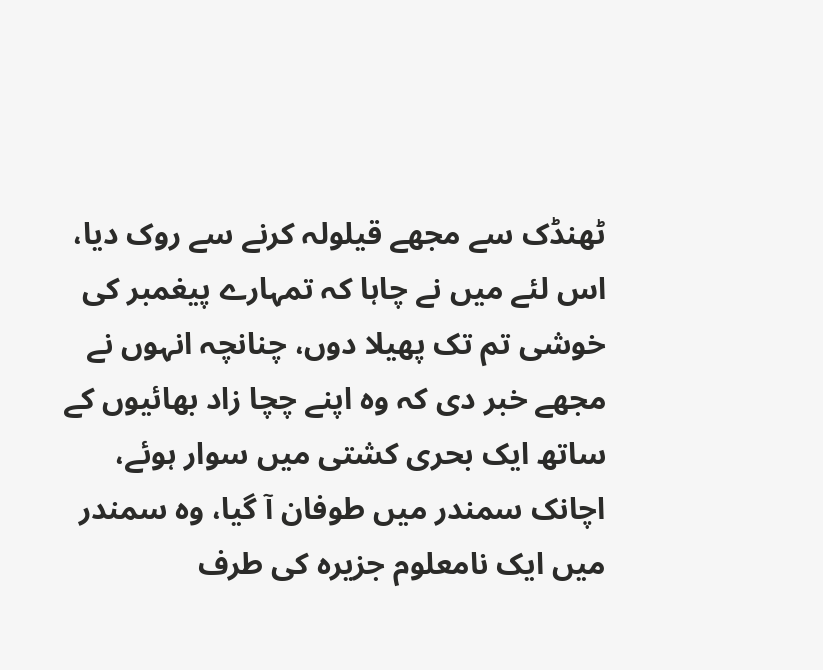ٹھنڈک سے مجھے قیلولہ کرنے سے روک دیا، اس لئے میں نے چاہا کہ تمہارے پیغمبر کی خوشی تم تک پھیلا دوں، چنانچہ انہوں نے مجھے خبر دی کہ وہ اپنے چچا زاد بھائیوں کے ساتھ ایک بحری کشتی میں سوار ہوئے، اچانک سمندر میں طوفان آ گیا، وہ سمندر میں ایک نامعلوم جزیرہ کی طرف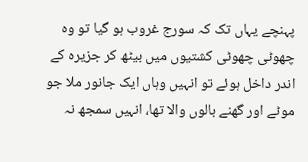پہنچے یہاں تک کہ سورج غروب ہو گیا تو وہ چھوٹی چھوٹی کشتیوں میں بیٹھ کر جزیرہ کے اندر داخل ہوئے تو انہیں وہاں ایک جانور ملا جو موٹے اور گھنے بالوں والا تھا، انہیں سمجھ نہ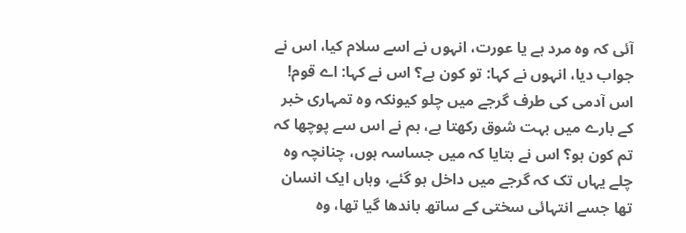آئی کہ وہ مرد ہے یا عورت، انہوں نے اسے سلام کیا، اس نے جواب دیا، انہوں نے کہا: تو کون ہے؟ اس نے کہا: اے قوم! اس آدمی کی طرف گرجے میں چلو کیونکہ وہ تمہاری خبر کے بارے میں بہت شوق رکھتا ہے، ہم نے اس سے پوچھا کہ تم کون ہو؟ اس نے بتایا کہ میں جساسہ ہوں، چنانچہ وہ چلے یہاں تک کہ گرجے میں داخل ہو گئے، وہاں ایک انسان تھا جسے انتہائی سختی کے ساتھ باندھا گیا تھا، وہ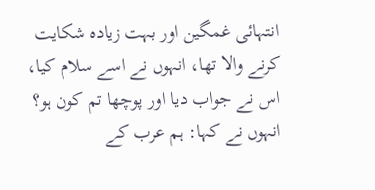انتہائی غمگین اور بہت زیادہ شکایت کرنے والا تھا، انہوں نے اسے سلام کیا، اس نے جواب دیا اور پوچھا تم کون ہو؟ انہوں نے کہا: ہم عرب کے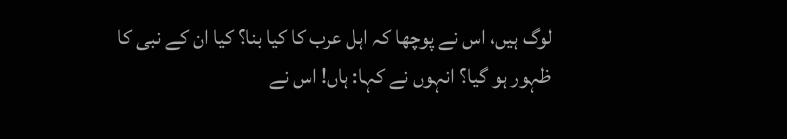لوگ ہیں، اس نے پوچھا کہ اہل عرب کا کیا بنا؟ کیا ان کے نبی کا ظہور ہو گیا؟ انہوں نے کہا: ہاں! اس نے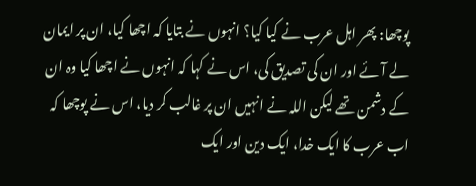پوچھا: پھر اہل عرب نے کیا کیا؟ انہوں نے بتایا کہ اچھا کیا، ان پر ایمان لے آئے اور ان کی تصدیق کی، اس نے کہا کہ انہوں نے اچھا کیا وہ ان کے دشمن تھے لیکن اللہ نے انہیں ان پر غالب کر دیا، اس نے پوچھا کہ اب عرب کا ایک خدا، ایک دین اور ایک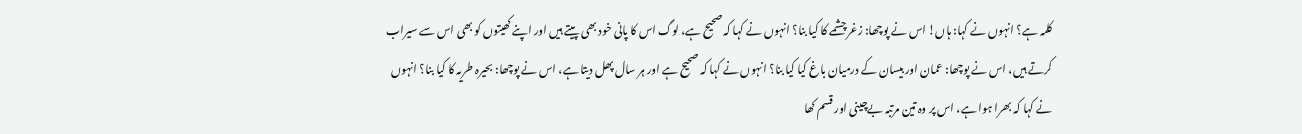کلمہ ہے؟ انہوں نے کہا: ہاں! اس نے پوچھا: زغر چشمے کا کیا بنا؟ انہوں نے کہا کہ صحیح ہے، لوگ اس کا پانی خود بھی پیتے ہیں اور اپنے کھیتوں کو بھی اس سے سیراب کرتے ہیں، اس نے پوچھا: عمان اور بیسان کے درمیان باغ کیا کیا بنا؟ انہوں نے کہا کہ صحیح ہے اور ہر سال پھل دیتا ہے، اس نے پوچھا: بحیرہ طریہ کا کیا بنا؟ انہوں نے کہا کہ بھرا ہوا ہے، اس پر وہ تین مرتبہ بےچینی اور قسم کھا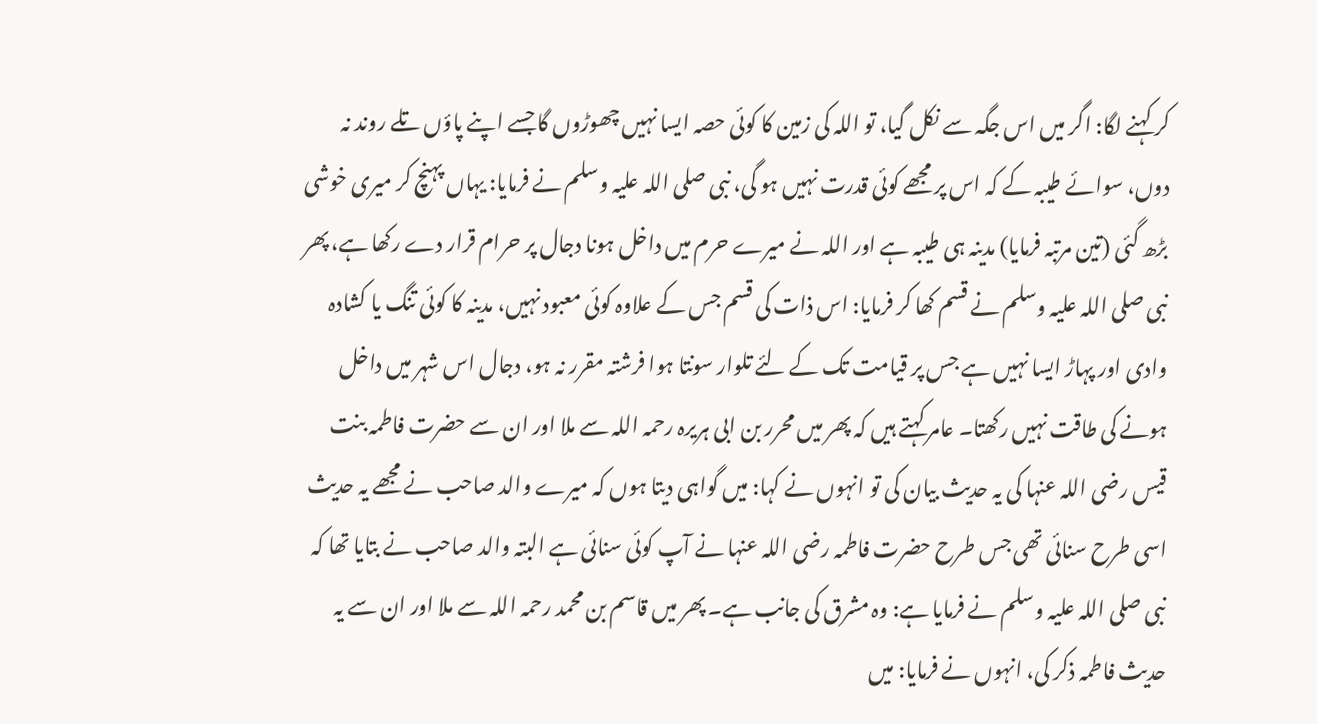کر کہنے لگا: اگر میں اس جگہ سے نکل گیا، تو اللہ کی زمین کا کوئی حصہ ایسا نہیں چھوڑوں گا جسے اپنے پاؤں تلے روند نہ دوں، سوائے طیبہ کے کہ اس پر مجھے کوئی قدرت نہیں ہو گی، نبی صلی اللہ علیہ وسلم نے فرمایا: یہاں پہنچ کر میری خوشی بڑھ گئی (تین مرتبہ فرمایا) مدینہ ہی طیبہ ہے اور اللہ نے میرے حرم میں داخل ہونا دجال پر حرام قرار دے رکھا ہے، پھر نبی صلی اللہ علیہ وسلم نے قسم کھا کر فرمایا: اس ذات کی قسم جس کے علاوہ کوئی معبود نہیں، مدینہ کا کوئی تنگ یا کشادہ وادی اور پہاڑ ایسا نہیں ہے جس پر قیامت تک کے لئے تلوار سونتا ہوا فرشتہ مقرر نہ ہو، دجال اس شہر میں داخل ہونے کی طاقت نہیں رکھتا۔ عامر کہتے ہیں کہ پھر میں محرر بن ابی ہریرہ رحمہ اللہ سے ملا اور ان سے حضرت فاطمہ بنت قیس رضی اللہ عنہا کی یہ حدیث بیان کی تو انہوں نے کہا: میں گواہی دیتا ہوں کہ میرے والد صاحب نے مجھے یہ حدیث اسی طرح سنائی تھی جس طرح حضرت فاطمہ رضی اللہ عنہا نے آپ کوئی سنائی ہے البتہ والد صاحب نے بتایا تھا کہ نبی صلی اللہ علیہ وسلم نے فرمایا ہے: وہ مشرق کی جانب ہے۔ پھر میں قاسم بن محمد رحمہ اللہ سے ملا اور ان سے یہ حدیث فاطمہ ذکر کی، انہوں نے فرمایا: میں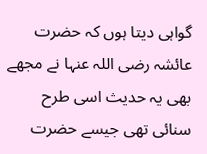گواہی دیتا ہوں کہ حضرت عائشہ رضی اللہ عنہا نے مجھے بھی یہ حدیث اسی طرح سنائی تھی جیسے حضرت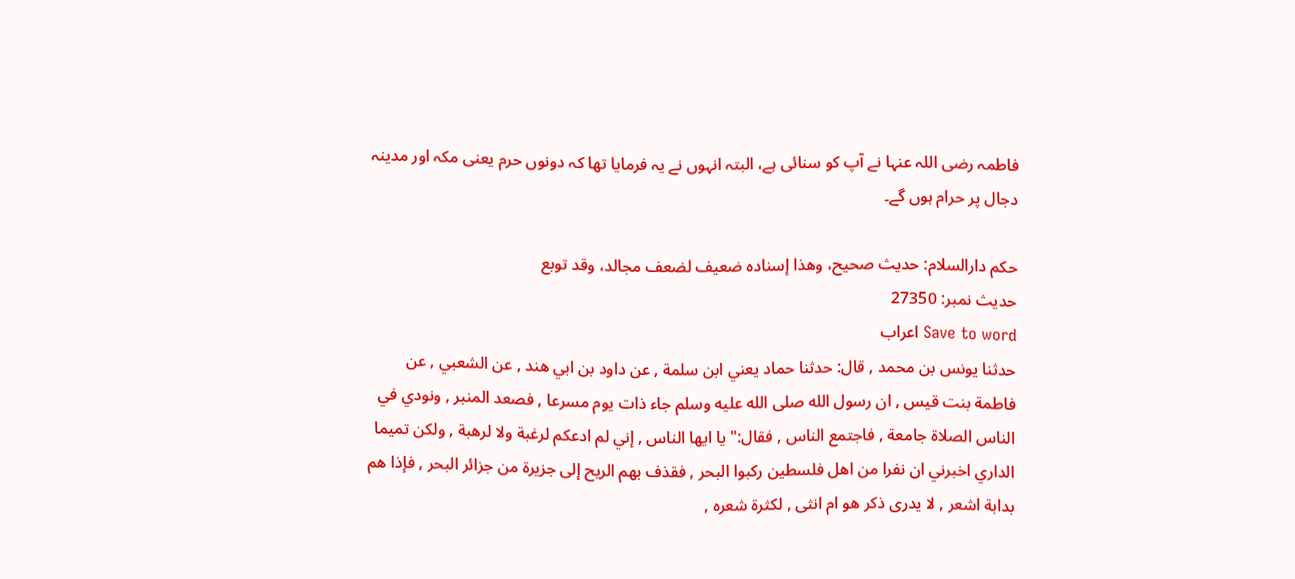فاطمہ رضی اللہ عنہا نے آپ کو سنائی ہے، البتہ انہوں نے یہ فرمایا تھا کہ دونوں حرم یعنی مکہ اور مدینہ دجال پر حرام ہوں گے۔

حكم دارالسلام: حديث صحيح، وهذا إسناده ضعيف لضعف مجالد، وقد توبع
حدیث نمبر: 27350
Save to word اعراب
حدثنا يونس بن محمد , قال: حدثنا حماد يعني ابن سلمة , عن داود بن ابي هند , عن الشعبي , عن فاطمة بنت قيس , ان رسول الله صلى الله عليه وسلم جاء ذات يوم مسرعا , فصعد المنبر , ونودي في الناس الصلاة جامعة , فاجتمع الناس , فقال:" يا ايها الناس , إني لم ادعكم لرغبة ولا لرهبة , ولكن تميما الداري اخبرني ان نفرا من اهل فلسطين ركبوا البحر , فقذف بهم الريح إلى جزيرة من جزائر البحر , فإذا هم بدابة اشعر , لا يدرى ذكر هو ام انثى , لكثرة شعره ,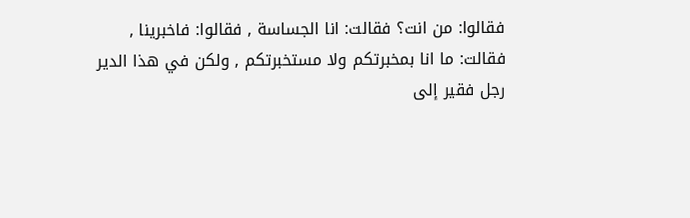فقالوا: من انت؟ فقالت: انا الجساسة , فقالوا: فاخبرينا , فقالت: ما انا بمخبرتكم ولا مستخبرتكم , ولكن في هذا الدير رجل فقير إلى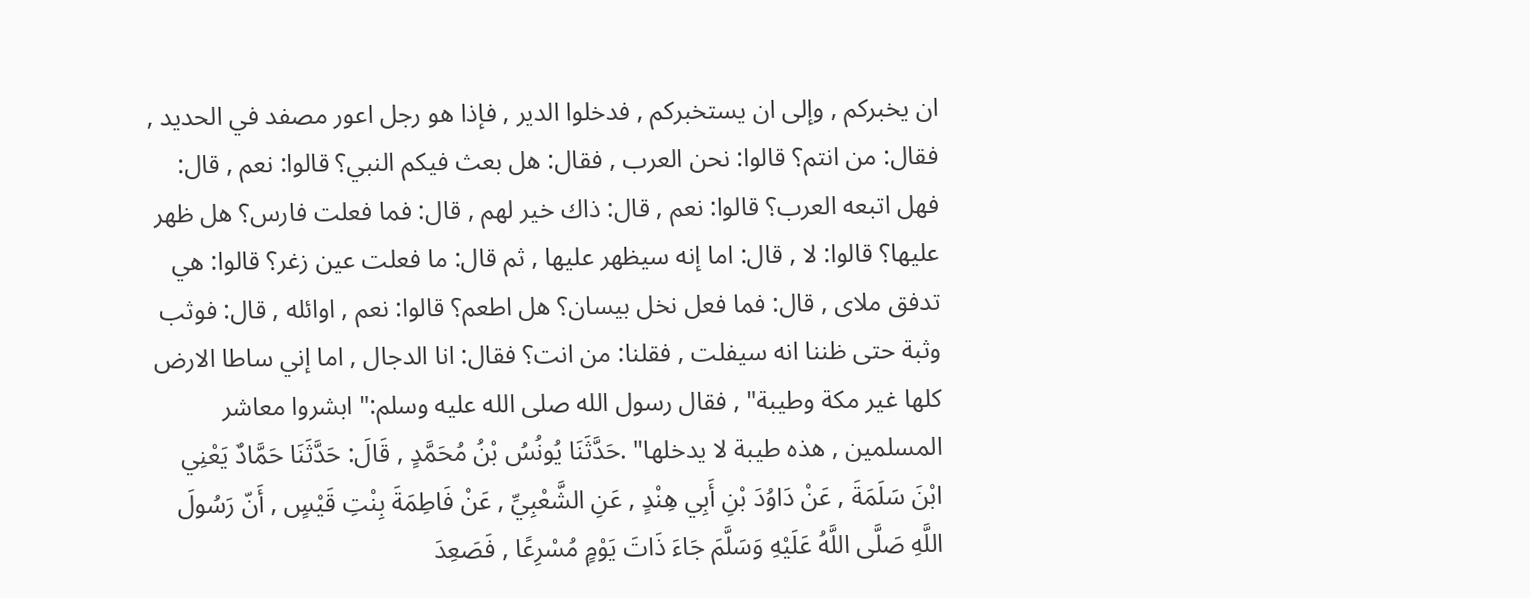ان يخبركم , وإلى ان يستخبركم , فدخلوا الدير , فإذا هو رجل اعور مصفد في الحديد , فقال: من انتم؟ قالوا: نحن العرب , فقال: هل بعث فيكم النبي؟ قالوا: نعم , قال: فهل اتبعه العرب؟ قالوا: نعم , قال: ذاك خير لهم , قال: فما فعلت فارس؟ هل ظهر عليها؟ قالوا: لا , قال: اما إنه سيظهر عليها , ثم قال: ما فعلت عين زغر؟ قالوا: هي تدفق ملاى , قال: فما فعل نخل بيسان؟ هل اطعم؟ قالوا: نعم , اوائله , قال: فوثب وثبة حتى ظننا انه سيفلت , فقلنا: من انت؟ فقال: انا الدجال , اما إني ساطا الارض كلها غير مكة وطيبة" , فقال رسول الله صلى الله عليه وسلم:" ابشروا معاشر المسلمين , هذه طيبة لا يدخلها" .حَدَّثَنَا يُونُسُ بْنُ مُحَمَّدٍ , قَالَ: حَدَّثَنَا حَمَّادٌ يَعْنِي ابْنَ سَلَمَةَ , عَنْ دَاوُدَ بْنِ أَبِي هِنْدٍ , عَنِ الشَّعْبِيِّ , عَنْ فَاطِمَةَ بِنْتِ قَيْسٍ , أَنّ رَسُولَ اللَّهِ صَلَّى اللَّهُ عَلَيْهِ وَسَلَّمَ جَاءَ ذَاتَ يَوْمٍ مُسْرِعًا , فَصَعِدَ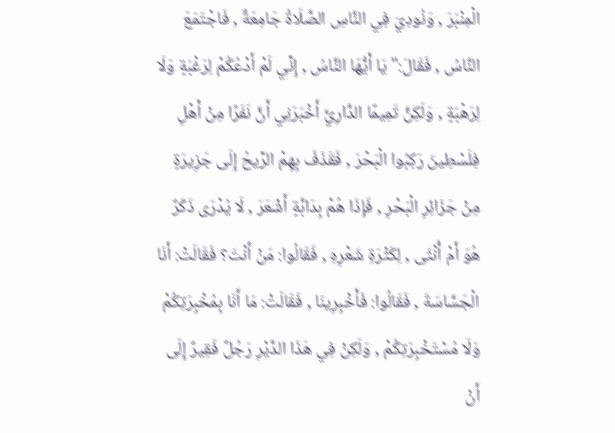الْمِنْبَرَ , وَنُودِيَ فِي النَّاسِ الصَّلَاةُ جَامِعَةٌ , فَاجْتَمَعَ النَّاسُ , فَقَالَ:" يَا أَيُّهَا النَّاسُ , إِنِّي لَمْ أَدْعُكُمْ لِرَغْبَةٍ وَلَا لِرَهْبَةٍ , وَلَكِنَّ تَمِيمًا الدَّارِيَّ أَخْبَرَنِي أَنَّ نَفَرًا مِنْ أَهْلِ فِلَسْطِينَ رَكِبُوا الْبَحْرَ , فَقَذَفَ بِهِمْ الرِّيحُ إِلَى جَزِيرَةٍ مِنْ جَزَائِرِ الْبَحْرِ , فَإِذَا هُمْ بِدَابَّةٍ أَشْعَرَ , لَا يُدْرَى ذَكَرٌ هُوَ أَمْ أُنْثَى , لِكَثْرَةِ شَعْرِهِ , فَقَالُوا: مَنْ أَنْتَ؟ فَقَالَتْ: أَنَا الْجَسَّاسَةَ , فَقَالُوا: فَأَخْبِرِينَا , فَقَالَتْ: مَا أَنَا بِمُخْبِرَتِكُمْ وَلَا مُسْتَخْبِرَتِكُمْ , وَلَكِنْ فِي هَذَا الدَّيْرِ رَجُلٌ فَقِيرٌ إِلَى أَنْ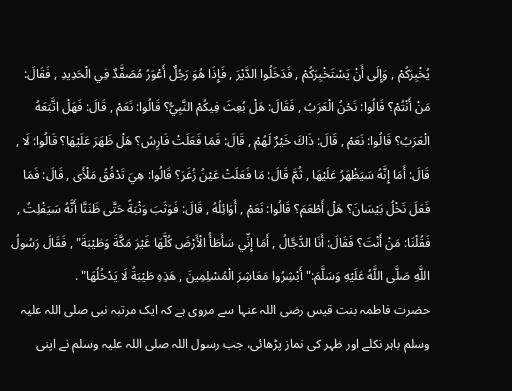يُخْبِرَكُمْ , وَإِلَى أَنْ يَسْتَخْبِرَكُمْ , فَدَخَلُوا الدَّيْرَ , فَإِذَا هُوَ رَجُلٌ أَعْوَرُ مُصَفَّدٌ فِي الْحَدِيدِ , فَقَالَ: مَنْ أَنْتُمْ؟ قَالُوا: نَحْنُ الْعَرَبُ , فَقَالَ: هَلْ بُعِثَ فِيكُمْ النَّبِيُّ؟ قَالُوا: نَعَمْ , قَالَ: فَهَلْ اتَّبَعَهُ الْعَرَبُ؟ قَالُوا: نَعَمْ , قَالَ: ذَاكَ خَيْرٌ لَهُمْ , قَالَ: فَمَا فَعَلَتْ فَارِسُ؟ هَلْ ظَهَرَ عَلَيْهَا؟ قَالُوا: لَا , قَالَ: أَمَا إِنَّهُ سَيَظْهَرُ عَلَيْهَا , ثُمَّ قَالَ: مَا فَعَلَتْ عَيْنُ زُغَرَ؟ قَالُوا: هِيَ تَدْفُقُ مَلْأَى , قَالَ: فَمَا فَعَلَ نَخْلُ بَيْسَانَ؟ هَلْ أَطْعَمَ؟ قَالُوا: نَعَمْ , أَوَائِلُهُ , قَالَ: فَوَثَبَ وَثْبَةً حَتَّى ظَنَنَّا أَنَّهُ سَيَفْلِتُ , فَقُلْنَا: مَنْ أَنْتَ؟ فَقَالَ: أَنَا الدَّجَّالُ , أَمَا إِنِّي سَأَطَأُ الْأَرْضَ كُلَّهَا غَيْرَ مَكَّةَ وَطَيْبَةَ" , فَقَالَ رَسُولُ اللَّهِ صَلَّى اللَّهُ عَلَيْهِ وَسَلَّمَ:" أَبْشِرُوا مَعَاشِرَ الْمُسْلِمِينَ , هَذِهِ طَيْبَةُ لَا يَدْخُلُهَا" .
حضرت فاطمہ بنت قیس رضی اللہ عنہا سے مروی ہے کہ ایک مرتبہ نبی صلی اللہ علیہ وسلم باہر نکلے اور ظہر کی نماز پڑھائی، جب رسول اللہ صلی اللہ علیہ وسلم نے اپنی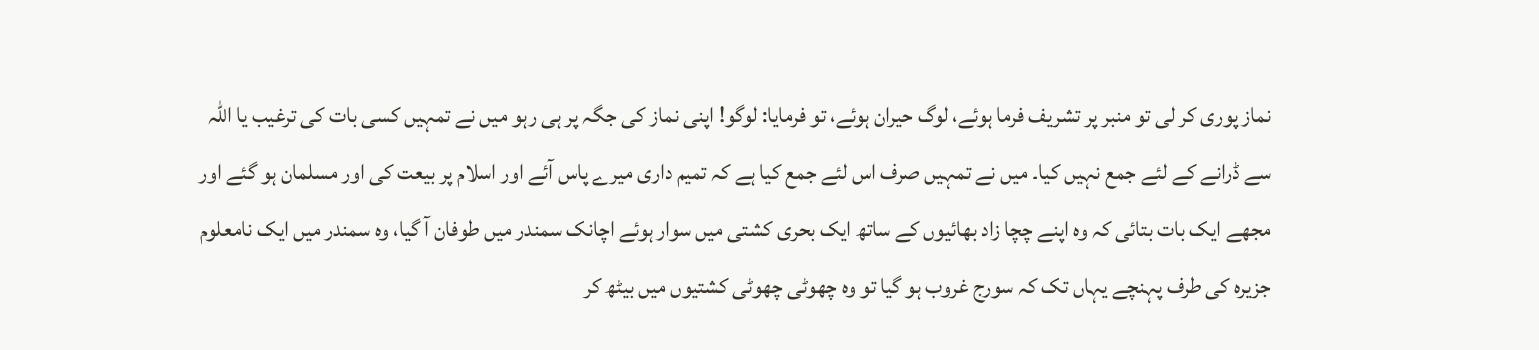نماز پوری کر لی تو منبر پر تشریف فرما ہوئے، لوگ حیران ہوئے، تو فرمایا: لوگو! اپنی نماز کی جگہ پر ہی رہو میں نے تمہیں کسی بات کی ترغیب یا اللہ سے ڈرانے کے لئے جمع نہیں کیا۔ میں نے تمہیں صرف اس لئے جمع کیا ہے کہ تمیم داری میرے پاس آئے اور اسلام پر بیعت کی اور مسلمان ہو گئے اور مجھے ایک بات بتائی کہ وہ اپنے چچا زاد بھائیوں کے ساتھ ایک بحری کشتی میں سوار ہوئے اچانک سمندر میں طوفان آ گیا، وہ سمندر میں ایک نامعلوم جزیرہ کی طرف پہنچے یہاں تک کہ سورج غروب ہو گیا تو وہ چھوٹی چھوٹی کشتیوں میں بیٹھ کر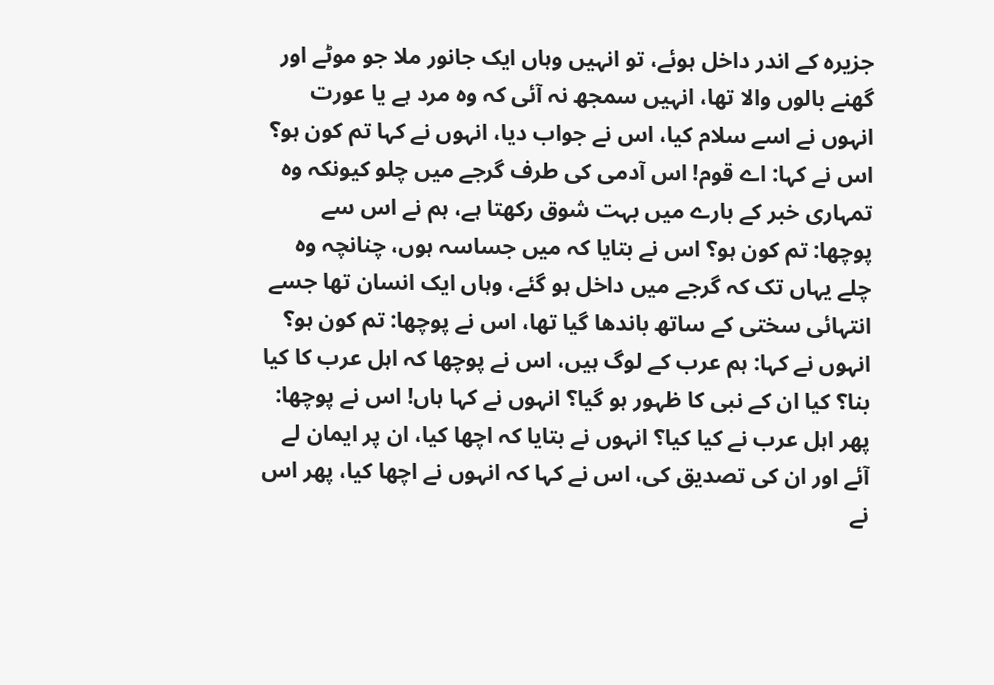جزیرہ کے اندر داخل ہوئے، تو انہیں وہاں ایک جانور ملا جو موٹے اور گھنے بالوں والا تھا، انہیں سمجھ نہ آئی کہ وہ مرد ہے یا عورت انہوں نے اسے سلام کیا، اس نے جواب دیا، انہوں نے کہا تم کون ہو؟ اس نے کہا: اے قوم! اس آدمی کی طرف گرجے میں چلو کیونکہ وہ تمہاری خبر کے بارے میں بہت شوق رکھتا ہے، ہم نے اس سے پوچھا: تم کون ہو؟ اس نے بتایا کہ میں جساسہ ہوں، چنانچہ وہ چلے یہاں تک کہ گرجے میں داخل ہو گئے، وہاں ایک انسان تھا جسے انتہائی سختی کے ساتھ باندھا گیا تھا، اس نے پوچھا: تم کون ہو؟ انہوں نے کہا: ہم عرب کے لوگ ہیں، اس نے پوچھا کہ اہل عرب کا کیا بنا؟ کیا ان کے نبی کا ظہور ہو گیا؟ انہوں نے کہا ہاں! اس نے پوچھا: پھر اہل عرب نے کیا کیا؟ انہوں نے بتایا کہ اچھا کیا، ان پر ایمان لے آئے اور ان کی تصدیق کی، اس نے کہا کہ انہوں نے اچھا کیا، پھر اس نے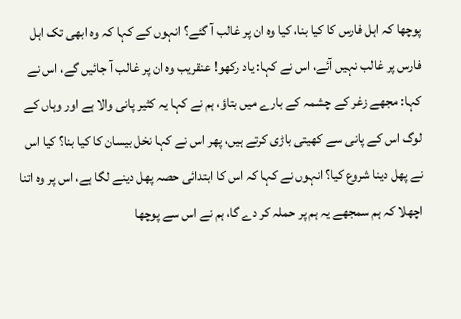پوچھا کہ اہل فارس کا کیا بنا، کیا وہ ان پر غالب آ گئے؟ انہوں کے کہا کہ وہ ابھی تک اہل فارس پر غالب نہیں آئے، اس نے کہا: یاد رکھو! عنقریب وہ ان پر غالب آ جائیں گے، اس نے کہا: مجھے زغر کے چشمہ کے بارے میں بتاؤ، ہم نے کہا یہ کثیر پانی والا ہے اور وہاں کے لوگ اس کے پانی سے کھیتی باڑی کرتے ہیں، پھر اس نے کہا نخل بیسان کا کیا بنا؟ کیا اس نے پھل دینا شروع کیا؟ انہوں نے کہا کہ اس کا ابتدائی حصہ پھل دینے لگا ہے، اس پر وہ اتنا اچھلا کہ ہم سمجھے یہ ہم پر حملہ کر دے گا، ہم نے اس سے پوچھا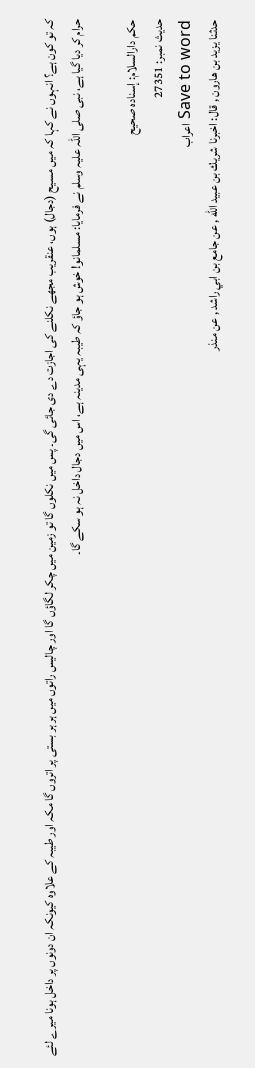کہ تو کون ہے؟ انہوں نے کہا کہ میں مسیح (دجال) ہوں، عنقریب مجھے نکلنے کی اجازت دے دی جائی گی۔ پس میں نکلوں گا تو زمین میں چکر لگاؤں گا اور چالیس راتوں میں ہر ہر بستی پر اتروں گا مکہ اور طیبہ کے علاوہ کیونکہ ان دونوں پر داخل ہونا میرے لئے حرام کر دیا گیا ہے، نبی صلی اللہ علیہ وسلم نے فرمایا: مسلمانو! خوش ہو جاؤ کہ طیبہ یہی مدینہ ہے، اس میں دجال داخل نہ ہو سکے گا۔

حكم دارالسلام: إسناده صحيح
حدیث نمبر: 27351
Save to word اعراب
حدثنا يزيد بن هارون , قال: اخبرنا شريك بن عبيد الله , عن جامع بن ابي راشد , عن منذر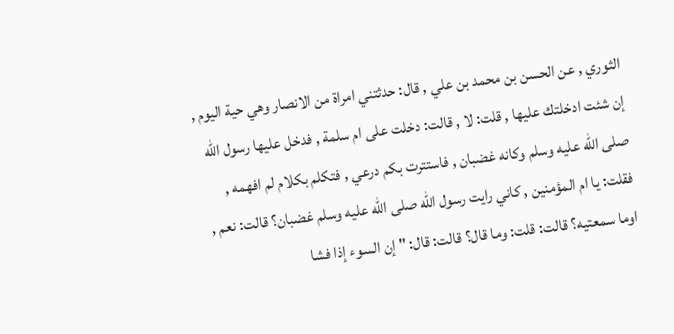الثوري , عن الحسن بن محمد بن علي , قال: حدثتني امراة من الانصار وهي حية اليوم , إن شئت ادخلتك عليها , قلت: لا , قالت: دخلت على ام سلمة , فدخل عليها رسول الله صلى الله عليه وسلم وكانه غضبان , فاستترت بكم درعي , فتكلم بكلام لم افهمه , فقلت: يا ام المؤمنين , كاني رايت رسول الله صلى الله عليه وسلم غضبان؟ قالت: نعم , اوما سمعتيه؟ قالت: قلت: وما قال؟ قالت: قال: " إن السوء إذا فشا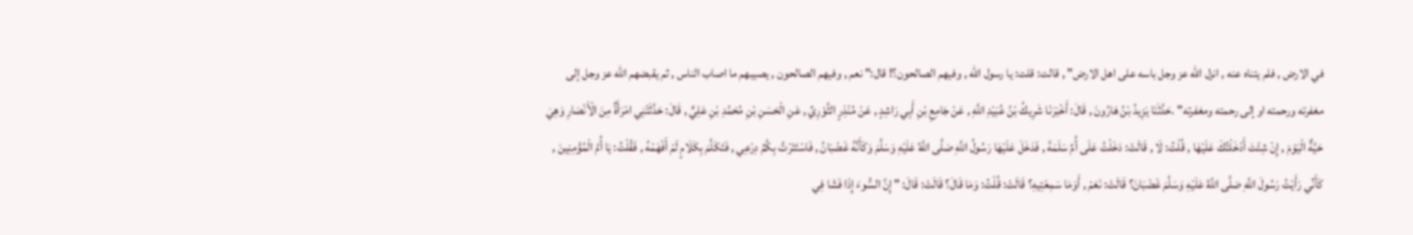في الارض , فلم يتناه عنه , انزل الله عز وجل باسه على اهل الارض" , قالت: قلت: يا رسول الله , وفيهم الصالحون؟! قال:" نعم , وفيهم الصالحون , يصيبهم ما اصاب الناس , ثم يقبضهم الله عز وجل إلى مغفرته ورحمته او إلى رحمته ومغفرته" .حَدَّثَنَا يَزِيدُ بْنُ هَارُونَ , قَالَ: أَخْبَرَنَا شَرِيكُ بْنُ عُبَيْدِ اللَّهِ , عَنْ جَامِعِ بْنِ أَبِي رَاشِدٍ , عَنْ مُنْذِرٍ الثَّوْرِيِّ , عَنِ الْحَسَنِ بْنِ مُحَمَّدِ بْنِ عَلِيٍّ , قَالَ: حَدَّثَتْنِي امْرَأَةٌ مِنَ الْأَنْصَارِ وَهِيَ حَيَّةٌ الْيَوْمَ , إِنْ شِئْتَ أَدْخَلْتُكَ عَلَيْهَا , قُلْتُ: لَا , قَالَتْ: دَخَلْتُ عَلَى أُمِّ سَلَمَةَ , فَدَخَلَ عَلَيْهَا رَسُولُ اللَّهِ صَلَّى اللَّهُ عَلَيْهِ وَسَلَّمَ وَكَأَنَّهُ غَضْبَانُ , فَاسْتَتَرْتُ بِكُمِّ دِرْعِي , فَتَكَلَّمَ بِكَلَامٍ لَمْ أَفْهَمْهُ , فَقُلْتُ: يَا أُمَّ الْمُؤْمِنِينَ , كَأَنِّي رَأَيْتُ رَسُولَ اللَّهِ صَلَّى اللَّهُ عَلَيْهِ وَسَلَّمَ غَضْبَانَ؟ قَالَتْ: نَعَمْ , أَوَمَا سَمِعْتِيهِ؟ قَالَتْ: قُلْتُ: وَمَا قَالَ؟ قَالَتْ: قَالَ: " إِنَّ السُّوءَ إِذَا فَشَا فِي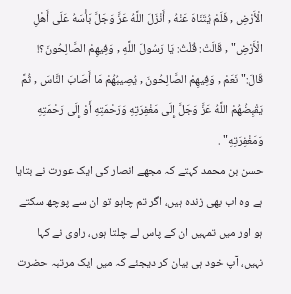الْأَرْضِ , فَلَمْ يُتَنَاهَ عَنْهُ , أَنْزَلَ اللَّهُ عَزَّ وَجَلَّ بَأْسَهُ عَلَى أَهْلِ الْأَرْضِ" , قَالَتْ: قُلْتُ: يَا رَسُولَ اللَّهِ , وَفِيهِمْ الصَّالِحُونَ؟! قَالَ:" نَعَمْ , وَفِيهِمْ الصَّالِحُونَ , يُصِيبُهُمْ مَا أَصَابَ النَّاسَ , ثُمَّ يَقْبِضُهُمْ اللَّهُ عَزَّ وَجَلَّ إِلَى مَغْفِرَتِهِ وَرَحْمَتِهِ أَوْ إِلَى رَحْمَتِهِ وَمَغْفِرَتِهِ" .
حسن بن محمد کہتے کہ مجھے انصار کی ایک عورت نے بتایا ہے وہ اب بھی زندہ ہیں، اگر تم چاہو تو ان سے پوچھ سکتے ہو اور میں تمہیں ان کے پاس لے چلتا ہوں، راوی نے کہا نہیں، آپ خود ہی بیان کر دیجئے کہ میں ایک مرتبہ حضرت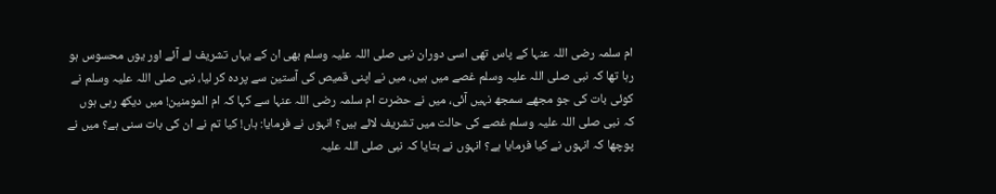ام سلمہ رضی اللہ عنہا کے پاس تھی اسی دوران نبی صلی اللہ علیہ وسلم بھی ان کے یہاں تشریف لے آئے اور یوں محسوس ہو رہا تھا کہ نبی صلی اللہ علیہ وسلم غصے میں ہیں، میں نے اپنی قمیص کی آستین سے پردہ کر لیا، نبی صلی اللہ علیہ وسلم نے کوئی بات کی جو مجھے سمجھ نہیں آئی، میں نے حضرت ام سلمہ رضی اللہ عنہا سے کہا کہ ام المومنین! میں دیکھ رہی ہوں کہ نبی صلی اللہ علیہ وسلم غصے کی حالت میں تشریف لائے ہیں؟ انہوں نے فرمایا: ہاں! کیا تم نے ان کی بات سنی ہے؟ میں نے پوچھا کہ انہوں نے کیا فرمایا ہے؟ انہوں نے بتایا کہ نبی صلی اللہ علیہ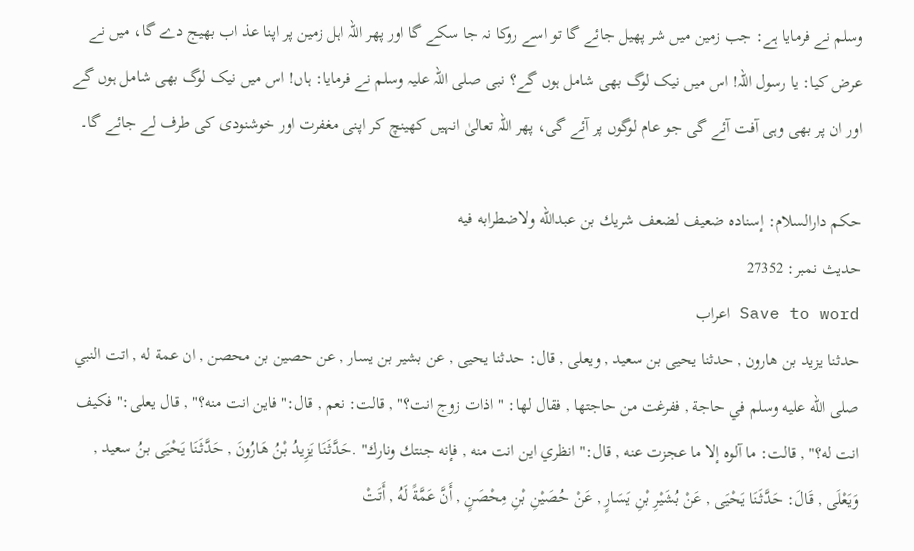وسلم نے فرمایا ہے: جب زمین میں شر پھیل جائے گا تو اسے روکا نہ جا سکے گا اور پھر اللہ اہل زمین پر اپنا عذ اب بھیج دے گا، میں نے عرض کیا: یا رسول اللہ! اس میں نیک لوگ بھی شامل ہوں گے؟ نبی صلی اللہ علیہ وسلم نے فرمایا: ہاں! اس میں نیک لوگ بھی شامل ہوں گے اور ان پر بھی وہی آفت آئے گی جو عام لوگوں پر آئے گی، پھر اللہ تعالیٰ انہیں کھینچ کر اپنی مغفرت اور خوشنودی کی طرف لے جائے گا۔

حكم دارالسلام: إسناده ضعيف لضعف شريك بن عبدالله ولاضطرابه فيه
حدیث نمبر: 27352
Save to word اعراب
حدثنا يزيد بن هارون , حدثنا يحيى بن سعيد , ويعلى , قال: حدثنا يحيى , عن بشير بن يسار , عن حصين بن محصن , ان عمة له , اتت النبي صلى الله عليه وسلم في حاجة , ففرغت من حاجتها , فقال لها: " اذات زوج انت؟" , قالت: نعم , قال:" فاين انت منه؟" , قال يعلى:" فكيف انت له؟" , قالت: ما آلوه إلا ما عجزت عنه , قال:" انظري اين انت منه , فإنه جنتك ونارك" .حَدَّثَنَا يَزِيدُ بْنُ هَارُونَ , حَدَّثَنَا يَحْيَى بنُ سعيد , وَيَعْلَى , قَالَ: حَدَّثَنَا يَحْيَى , عَنْ بُشَيْرِ بْنِ يَسَارٍ , عَنْ حُصَيْنِ بْنِ مِحْصَنٍ , أَنَّ عَمَّةً لَهُ , أَتَتْ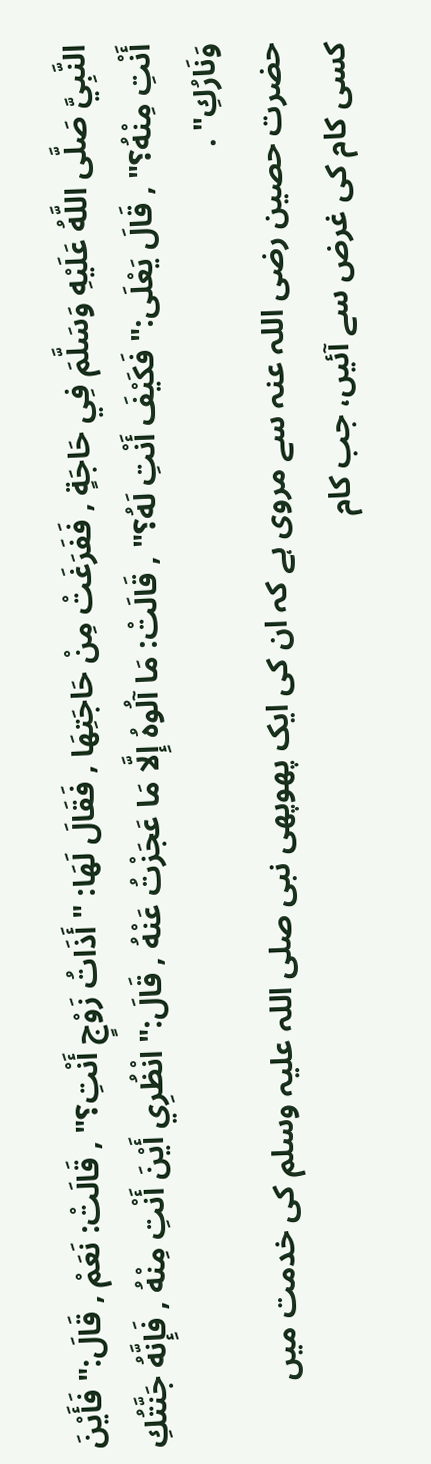النَّبِيَّ صَلَّى اللَّهُ عَلَيْهِ وَسَلَّمَ فِي حَاجَةٍ , فَفَرَغَتْ مِنْ حَاجَتِهَا , فَقَالَ لَهَا: " أَذَاتُ زَوْجٍ أَنْتِ؟" , قَالَتْ: نَعَمْ , قَالَ:" فَأَيْنَ أَنْتِ مِنْهُ؟" , قَالَ يَعْلَى:" فَكَيْفَ أَنْتِ لَهُ؟" , قَالَتْ: مَا آلُوهُ إِلَّا مَا عَجَزْتُ عَنْهُ , قَالَ:" انْظُرِي أَيْنَ أَنْتِ مِنْهُ , فَإِنَّهُ جَنَّتُكِ وَنَارُكِ" .
حضرت حصین رضی اللہ عنہ سے مروی ہے کہ ان کی ایک پھوپھی نبی صلی اللہ علیہ وسلم کی خدمت میں کسی کام کی غرض سے آئیں، جب کام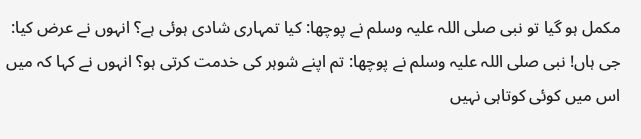مکمل ہو گیا تو نبی صلی اللہ علیہ وسلم نے پوچھا: کیا تمہاری شادی ہوئی ہے؟ انہوں نے عرض کیا: جی ہاں! نبی صلی اللہ علیہ وسلم نے پوچھا: تم اپنے شوہر کی خدمت کرتی ہو؟ انہوں نے کہا کہ میں اس میں کوئی کوتاہی نہیں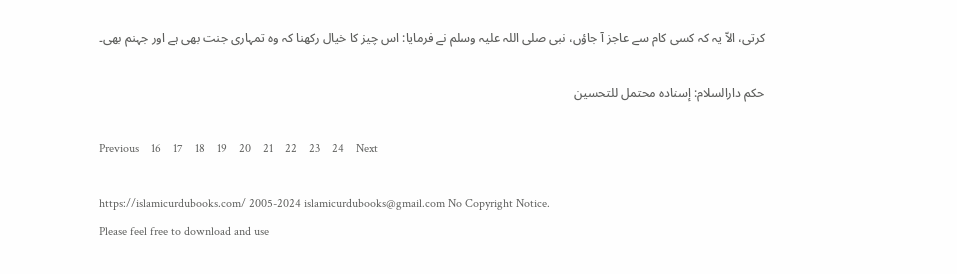کرتی، الاّ یہ کہ کسی کام سے عاجز آ جاؤں، نبی صلی اللہ علیہ وسلم نے فرمایا: اس چیز کا خیال رکھنا کہ وہ تمہاری جنت بھی ہے اور جہنم بھی۔

حكم دارالسلام: إسناده محتمل للتحسين

Previous    16    17    18    19    20    21    22    23    24    Next

https://islamicurdubooks.com/ 2005-2024 islamicurdubooks@gmail.com No Copyright Notice.
Please feel free to download and use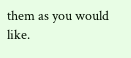them as you would like.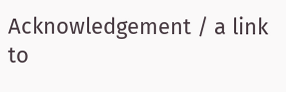Acknowledgement / a link to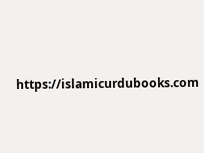https://islamicurdubooks.com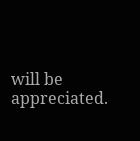will be appreciated.